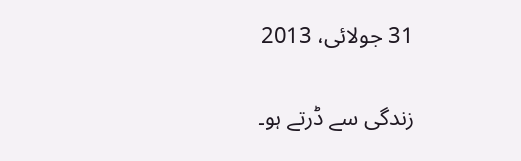31 جولائی، 2013

زندگی سے ڈرتے ہو۔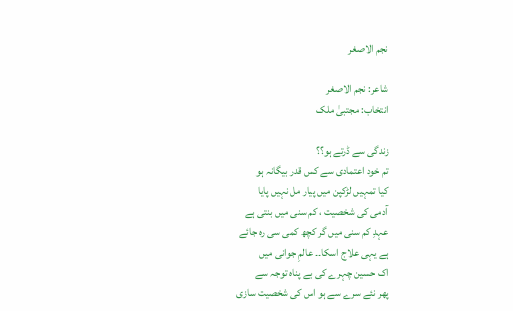نجم الاصغر

شاعر: نجم الاصغر
انتخاب: مجتبیٰ ملک

زندگی سے ڈرتے ہو؟؟
تم خود اعتمادی سے کس قدر بیگانہ ہو
کیا تمہیں لڑکپن میں پیار مل نہیں پایا
آدمی کی شخصیت ، کم سنی میں بنتی ہے
عہدِ کم سنی میں گر کچھ کمی سی رہ جائے
ہے یہی علاج اسکا۔۔ عالمِ جوانی میں
اک حسین چہرے کی بے پناہ توجہ سے
پھر نئے سرے سے ہو اس کی شخصیت سازی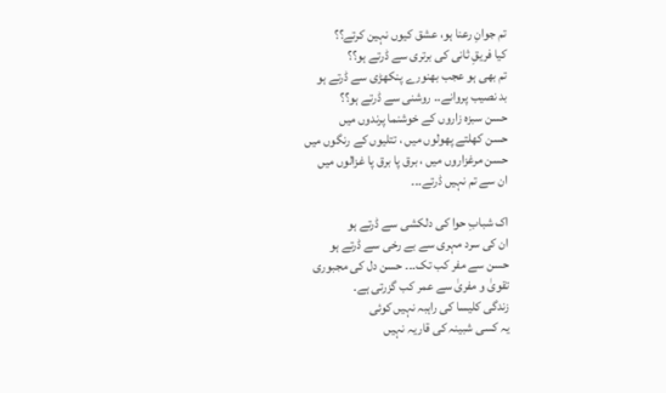تم جوانِ رعنا ہو، عشق کیوں نہین کرتے؟؟
کیا فریقِ ثانی کی برتری سے ڈرتے ہو؟؟
تم بھی ہو عجب بھنورے پنکھڑی سے ڈرتے ہو
بد نصیب پروانے۔۔ روشنی سے ڈرتے ہو؟؟
حسن سبزہ زاروں کے خوشنما پرندوں میں
حسن کھلتے پھولوں میں ، تتلیوں کے رنگوں میں
حسن مرغزاروں میں ، برق پا برق پا غزالوں میں
ان سے تم نہیں ڈرتے۔۔۔

اک شبابِ حوا کی دلکشی سے ڈرتے ہو
ان کی سرد مہری سے بے رخی سے ڈرتے ہو
حسن سے مفر کب تک۔۔۔ حسن دل کی مجبوری
تقویٰ و مفریٰ سے عمر کب گزرتی ہے۔
زندگی کلیسا کی راہبہ نہیں کوئی
یہ کسی شبینہ کی قاریہ نہیں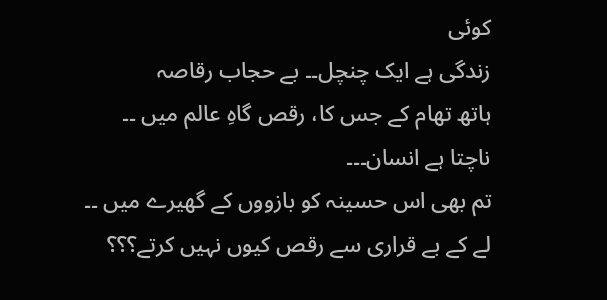کوئی
زندگی ہے ایک چنچل۔۔ بے حجاب رقاصہ
ہاتھ تھام کے جس کا، رقص گاہِ عالم میں ۔۔
ناچتا ہے انسان۔۔۔
تم بھی اس حسینہ کو بازووں کے گھیرے میں ۔۔
لے کے بے قراری سے رقص کیوں نہیں کرتے؟؟؟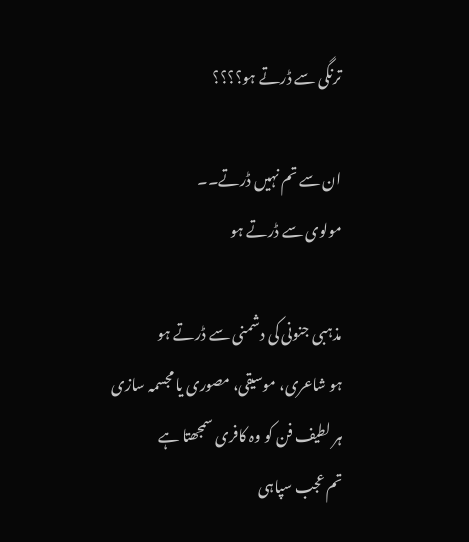ترنگی سے ڈرتے ہو؟؟؟؟

ان سے تم نہیں ڈرتے۔۔
مولوی سے ڈرتے ہو

مذہبی جنونی کی دشمنی سے ڈرتے ہو
ہو شاعری، موسیقی، مصوری یا مجسمہ سازی
ہر لطیف فن کو وہ کافری سمجھتا ہے
تم عجب سپاہی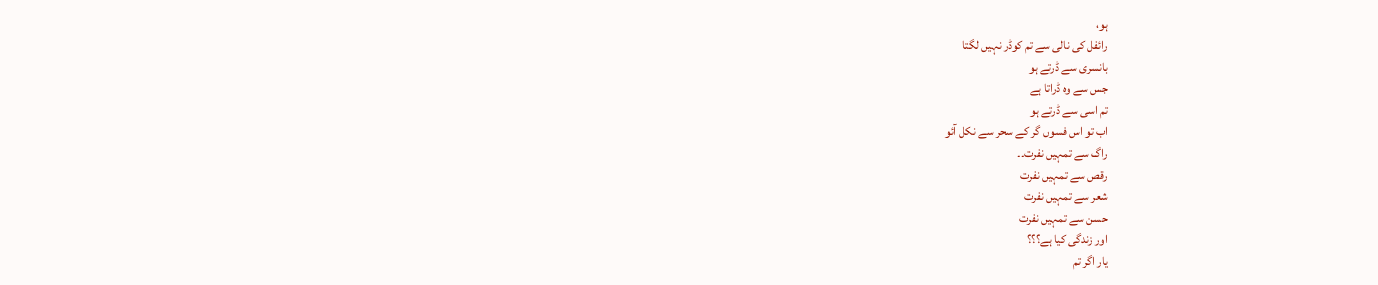ہو،
رائفل کی نالی سے تم کوڈر نہیں لگتا
بانسری سے ڈرتے ہو
جس سے وہ ڈراتا ہے
تم اسی سے ڈرتے ہو
اب تو اس فسوں گر کے سحر سے نکل آئو
راگ سے تمہیں نفرت۔۔
رقص سے تمہیں نفرت
شعر سے تمہیں نفرت
حسن سے تمہیں نفرت
اور زندگی کیا ہے؟؟؟
یار اگر تم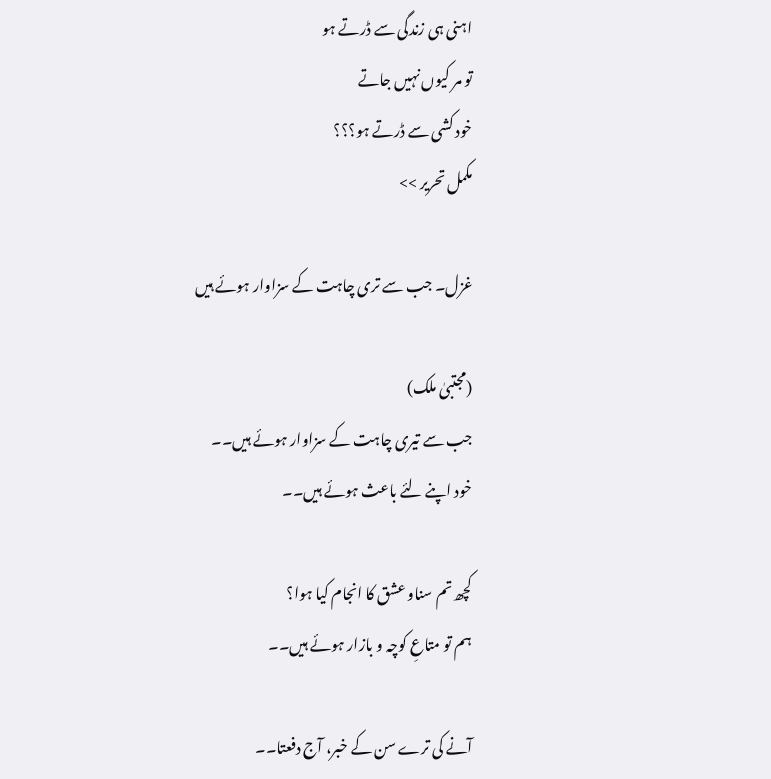اہنی ہی زندگی سے ڈرتے ہو
تو مر کیوں نہیں جاتے
خود کشی سے ڈرتے ہو؟؟؟
مکمل تحریر >>

غزل۔ جب سے تری چاہت کے سزاوار ہوئے ہیں

(مجتبیٰ ملک)
جب سے تیری چاہت کے سزاوار ہوئے ہیں۔۔
خود اپنے لئے باعث ہوئے ہیں۔۔

کچھ تم سناو عشق کا انجام کیا ہوا؟
ہم تو متاعِ کوچہ و بازار ہوئے ہیں۔۔

آنے کی ترے سن کے خبر، آج دفعتا۔۔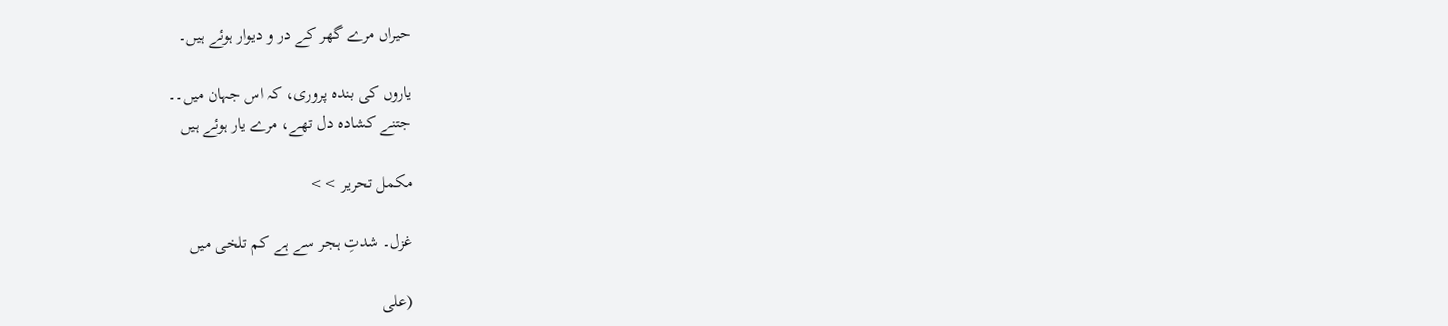حیراں مرے گھر کے در و دیوار ہوئے ہیں۔

یاروں کی بندہ پروری، کہ اس جہان میں۔۔
جتنے کشادہ دل تھے، مرے یار ہوئے ہیں

مکمل تحریر >>

غزل۔ شدتِ ہجر سے ہے کم تلخی میں

(علی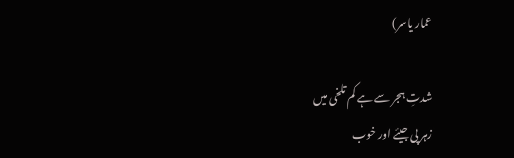عمار یاسر)

شدتِ ہجر سے ہے کم تلخی میں
زہر پی جیئے اور خوب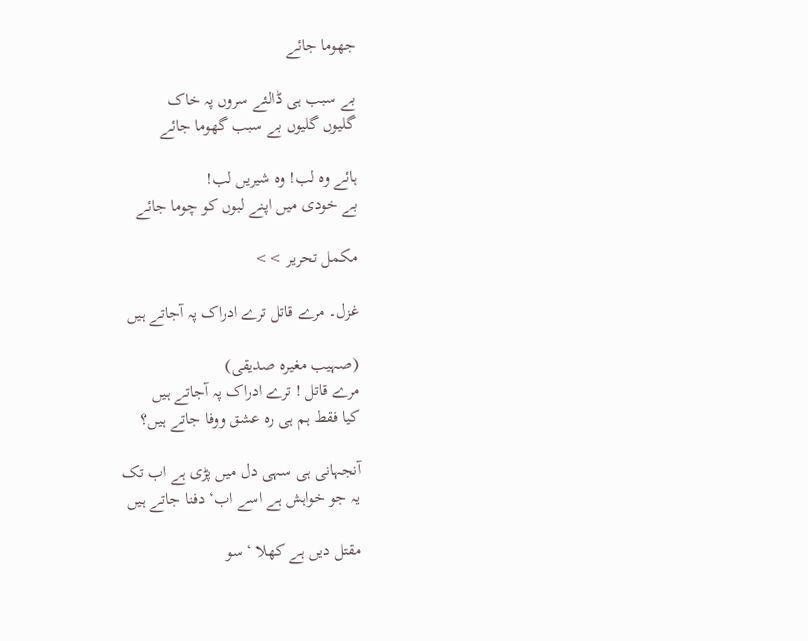جھوما جائے

بے سبب ہی ڈالئے سروں پہ خاک
گلیوں گلیوں بے سبب گھوما جائے

ہائے وہ لب! وہ شیریں لب!
بے خودی میں اپنے لبوں کو چوما جائے

مکمل تحریر >>

غزل۔ مرے قاتل ترے ادراک پہ آجاتے ہیں

(صہیب مغیرہ صدیقی)
مرے قاتل ! ترے ادراک پہ آجاتے ہیں
کیا فقط ہم ہی رہ عشق ووفا جاتے ہیں؟

آنجہانی ہی سہی دل میں پڑی ہے اب تک
یہ جو خواہش ہے اسے اب‘ دفنا جاتے ہیں

مقتل دیں ہے کھلا ‘ سو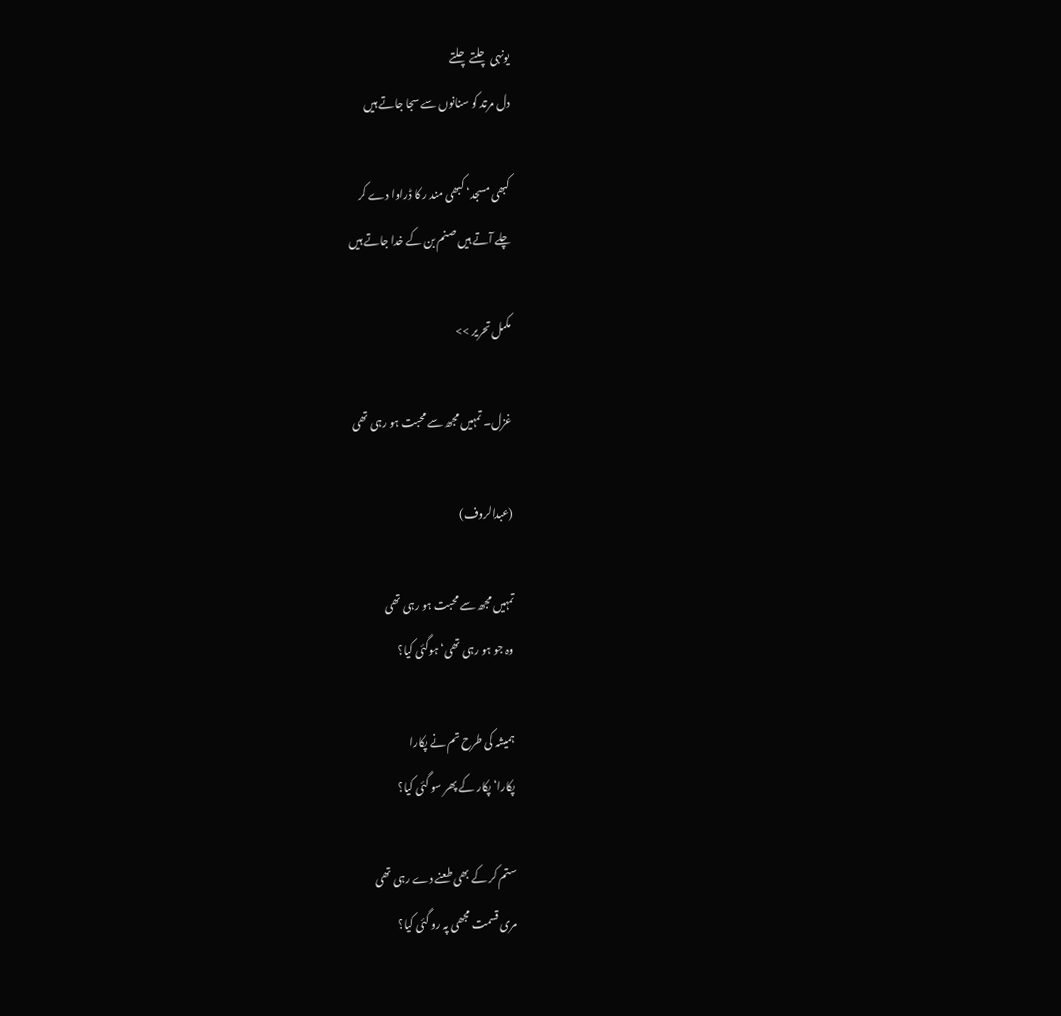یونہی چلتے چلتے
دل مرتد کو سنانوں سے سجا جاتے ہیں

کبھی مسجد‘ کبھی مند ر کا ڈراوا دے کر
چلے آتے ہیں صنم بن کے خدا جاتے ہیں

مکمل تحریر >>

غزل۔ تمہیں مجھ سے محبت ہو رہی تھی

(عبدالروف)

تمہیں مجھ سے محبت ہو رہی تھی
وہ جو ہو رہی تھی‘ ہوگئی کیا؟

ہمیشہ کی طرح تم نے پکارا
پکارا‘ پکار کے پھر سو گئی کیا؟

ستم کر کے بھی طعنے دے رہی تھی
مری قسمت مجھی پہ رو گئی کیا؟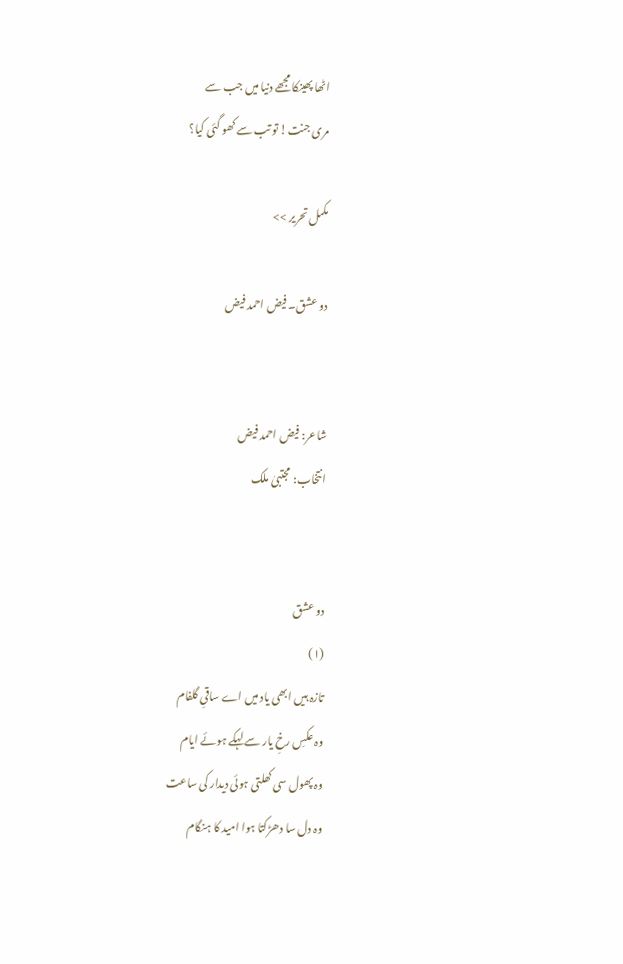اٹھا پھینکا مجھے دنیا میں جب سے
مری جنت! تو تب سے کھو گئی کیا؟

مکمل تحریر >>

دو عشق۔ فیض احمد فیض


شاعر: فیض احمد فیض
انتخاب: مجتبیٰ ملک


دو عشق
(۱)
تازہ ہیں ابھی یاد میں اے ساقیِ گلفام
وہ عکسِ رخِ یار سے لہکے ہوئے ایام
وہ پھول سی کھلتی ہوئی دیدار کی ساعت
وہ دل سا دھڑکتا ہوا امید کا ہنگام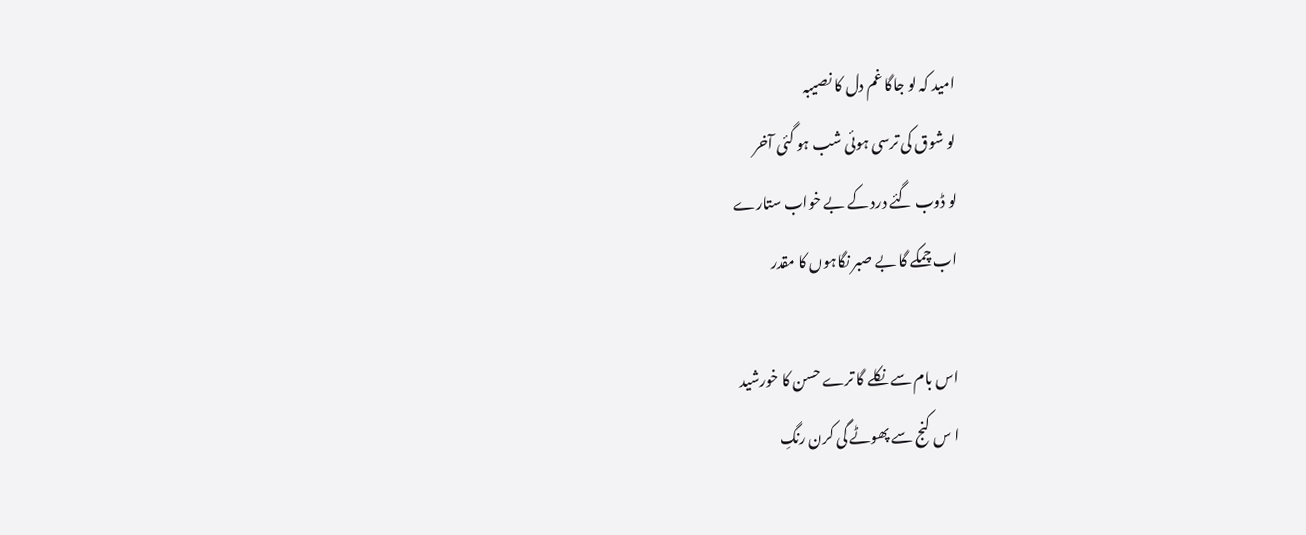امید کہ لو جاگا غم دل کا نصیبہ
لو شوق کی ترسی ہوئی شب ہو گئی آخر
لو ڈوب گئے درد کے بے خواب ستارے
اب چمکے گا بے صبر نگاہوں کا مقدر

اس بام سے نکلے گا ترے حسن کا خورشید
ا س کنج سے پھوٹے گی کرن رنگِ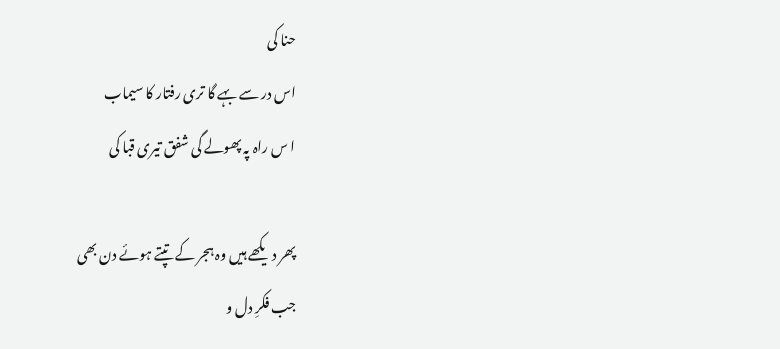حنا کی
اس در سے بہے گا تری رفتار کا سیماب
ا س راہ پہ پھولے گی شفق تیری قبا کی

پھر دیکھے ہیں وہ ہجر کے تپتے ہوئے دن بھی
جب فکرِ دل و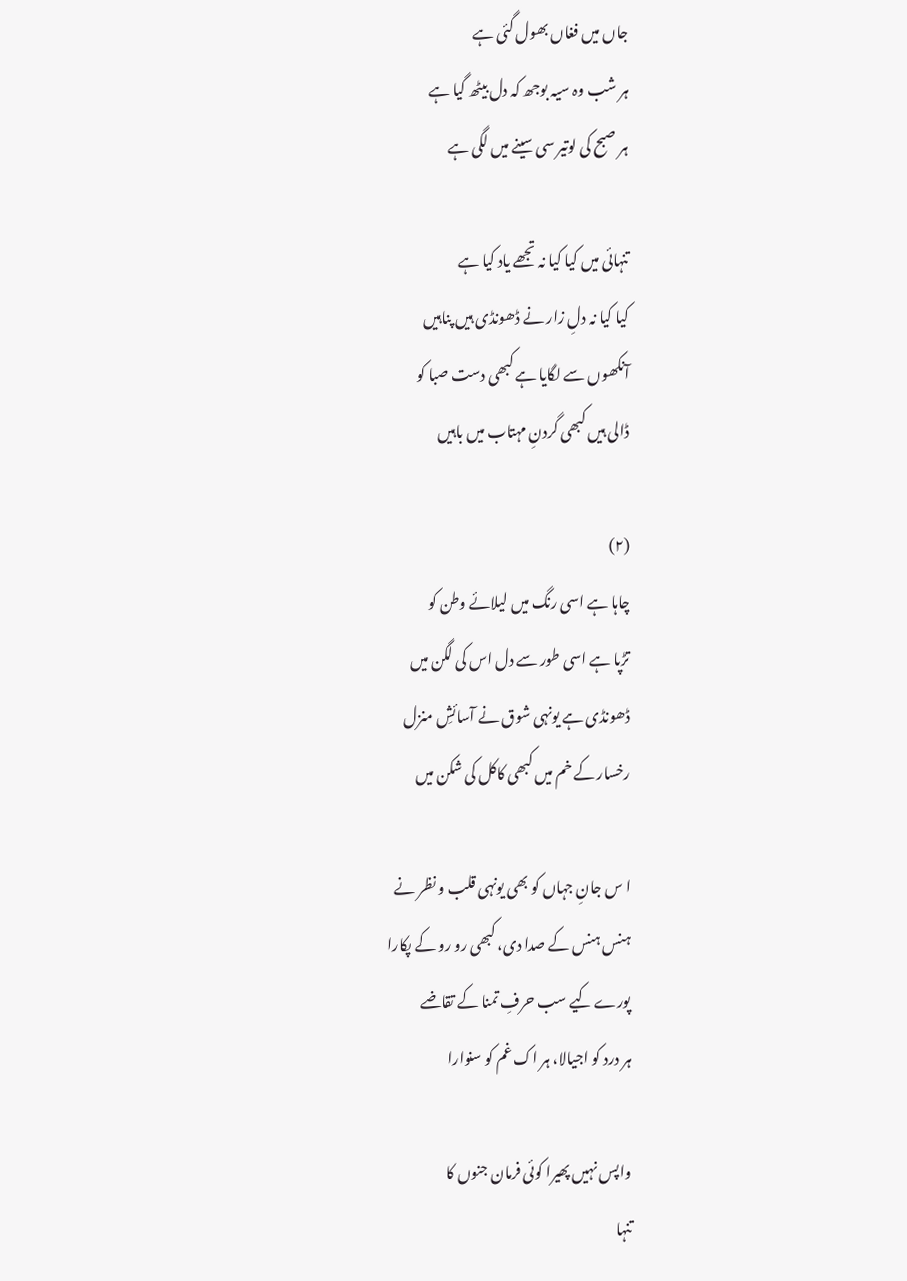جاں میں فغاں بھول گئی ہے
ہر شب وہ سیہ بوجھ کہ دل بیٹھ گیا ہے
ہر صبح کی لوتیر سی سینے میں لگی ہے

تنہائی میں کیا کیا نہ تجھے یاد کیا ہے
کیا کیا نہ دلِ زار نے ڈھونڈی ہیں پناہیں
آنکھوں سے لگایا ہے کبھی دست صبا کو
ڈالی ہیں کبھی گردنِ مہتاب میں باہیں

(۲)
چاہا ہے اسی رنگ میں لیلائے وطن کو
تڑپا ہے اسی طور سے دل اس کی لگن میں
ڈھونڈی ہے یونہی شوق نے آسائشِ منزل
رخسار کے خم میں کبھی کاکل کی شکن میں

ا س جانِ جہاں کو بھی یونہی قلب و نظر نے
ہنس ہنس کے صدا دی، کبھی رو رو کے پکارا
پورے کیے سب حرفِ تمنا کے تقاضے
ہر درد کو اجیالا، ہر اک غم کو سنوارا

واپس نہیں پھیرا کوئی فرمان جنوں کا
تنہا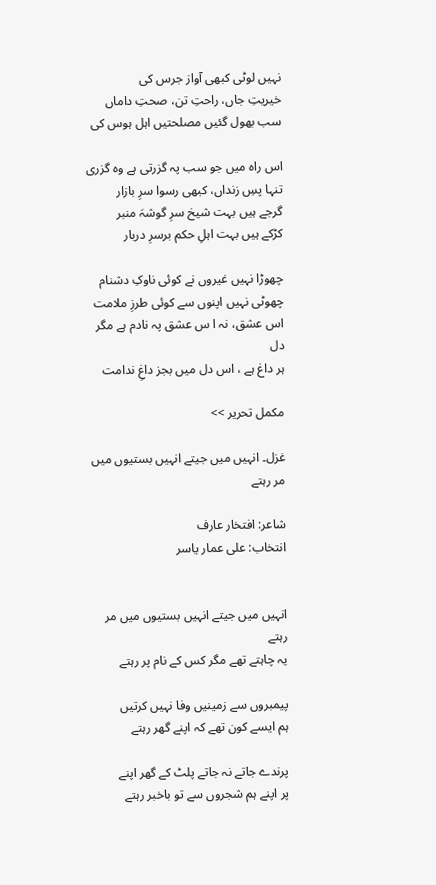نہیں لوٹی کبھی آواز جرس کی
خیریتِ جاں، راحتِ تن، صحتِ داماں
سب بھول گئیں مصلحتیں اہل ہوس کی

اس راہ میں جو سب پہ گزرتی ہے وہ گزری
تنہا پسِ زنداں، کبھی رسوا سرِ بازار
گرجے ہیں بہت شیخ سرِ گوشہَ منبر
کڑکے ہیں بہت اہلِ حکم برسرِ دربار

چھوڑا نہیں غیروں نے کوئی ناوکِ دشنام
چھوٹی نہیں اپنوں سے کوئی طرزِ ملامت
اس عشق، نہ ا س عشق پہ نادم ہے مگر دل
ہر داغ ہے ، اس دل میں بجز داغِ ندامت

مکمل تحریر >>

غزل۔ انہیں میں جیتے انہیں بستیوں میں مر رہتے

شاعر: افتخار عارف
انتخاب: علی عمار یاسر


انہیں میں جیتے انہیں بستیوں میں مر رہتے
یہ چاہتے تھے مگر کس کے نام پر رہتے

پیمبروں سے زمینیں وفا نہیں کرتیں
ہم ایسے کون تھے کہ اپنے گھر رہتے

پرندے جاتے نہ جاتے پلٹ کے گھر اپنے
پر اپنے ہم شجروں سے تو باخبر رہتے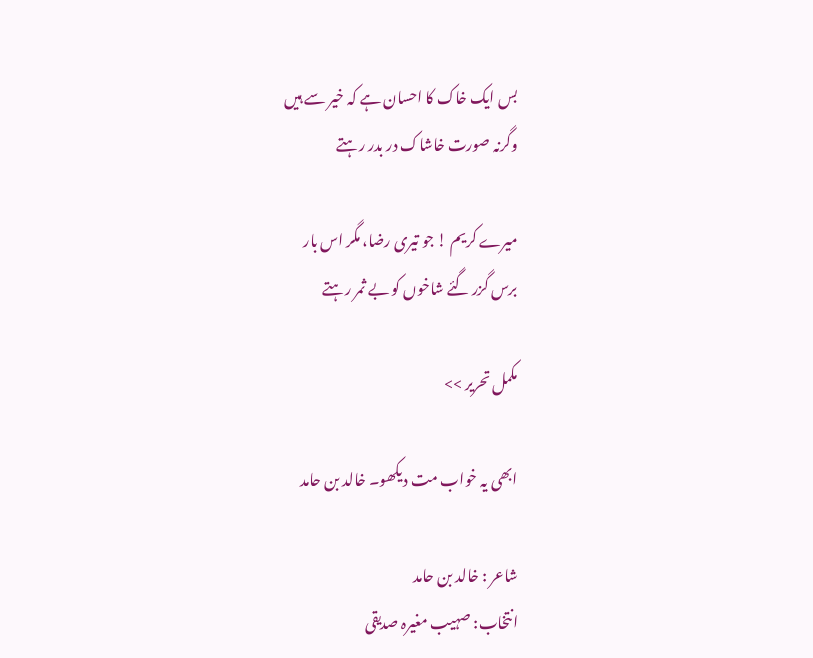بس ایک خاک کا احسان ہے کہ خیر سے ہیں
وگرنہ صورت خاشاک در بدر رہتے

میرے کریم ! جو تیری رضا، مگر اس بار
برس گزر گئے شاخوں کو بے ثمر رہتے

مکمل تحریر >>

ابھی یہ خواب مت دیکھو۔ خالد بن حامد

شاعر : خالد بن حامد
انتخاب: صہیب مغیرہ صدیقی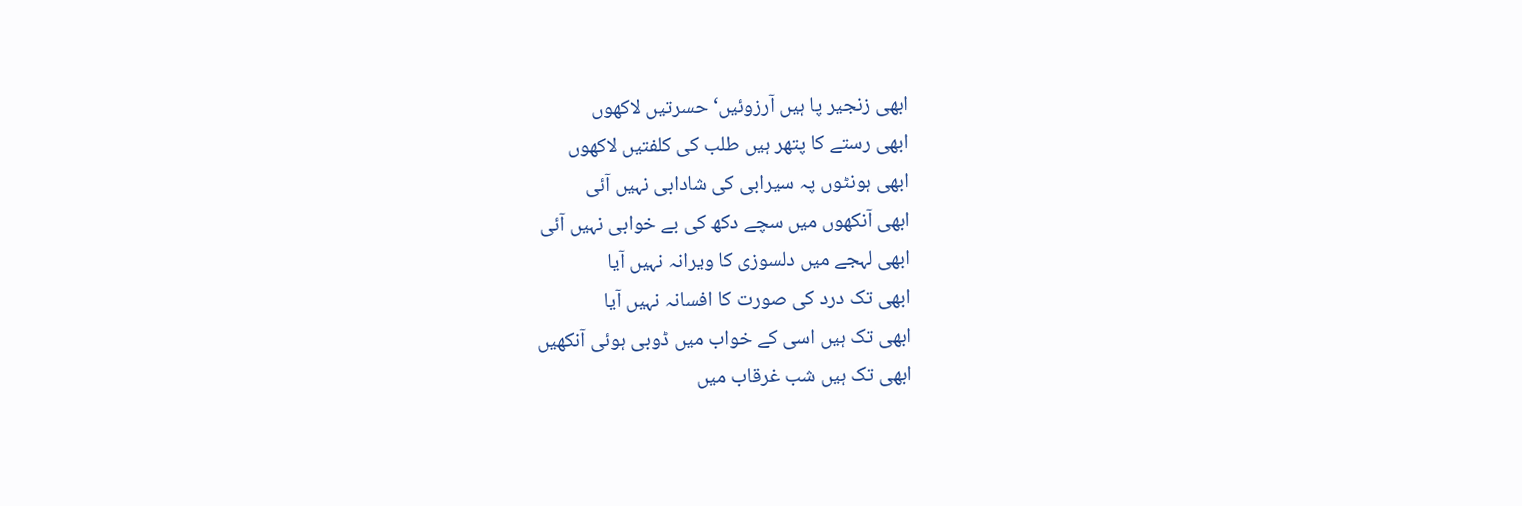ابھی زنجیر پا ہیں آرزوئیں‘ حسرتیں لاکھوں
ابھی رستے کا پتھر ہیں طلب کی کلفتیں لاکھوں
ابھی ہونٹوں پہ سیرابی کی شادابی نہیں آئی
ابھی آنکھوں میں سچے دکھ کی بے خوابی نہیں آئی
ابھی لہجے میں دلسوزی کا ویرانہ نہیں آیا
ابھی تک درد کی صورت کا افسانہ نہیں آیا
ابھی تک ہیں اسی کے خواب میں ڈوبی ہوئی آنکھیں
ابھی تک ہیں شب غرقاب میں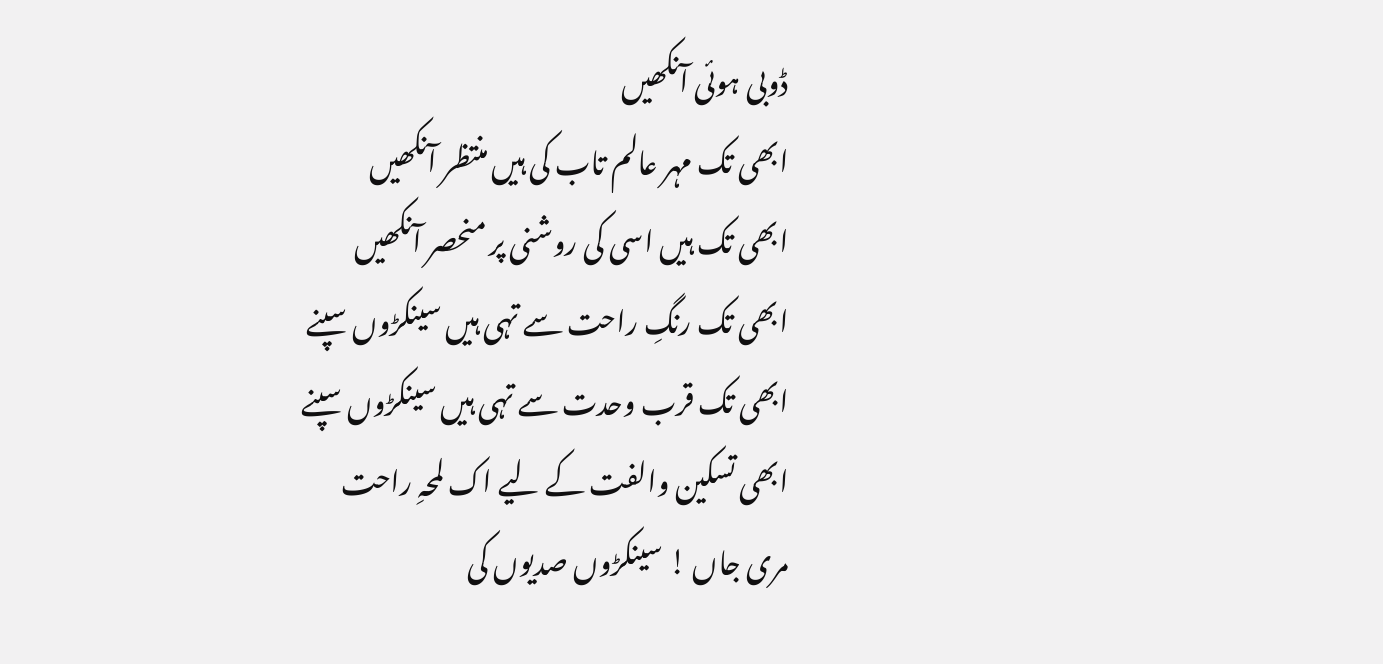ڈوبی ہوئی آنکھیں
ابھی تک مہر عالم تاب کی ہیں منتظر آنکھیں
ابھی تک ہیں اسی کی روشنی پر منحصر آنکھیں
ابھی تک رنگِ راحت سے تہی ہیں سینکڑوں سپنے
ابھی تک قرب وحدت سے تہی ہیں سینکڑوں سپنے
ابھی تسکین والفت کے لیے اک لمحہِ راحت
مری جاں ! سینکڑوں صدیوں کی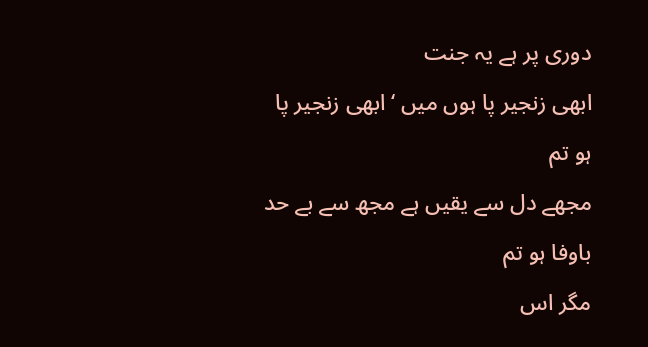دوری پر ہے یہ جنت
ابھی زنجیر پا ہوں میں ‘ ابھی زنجیر پا ہو تم
مجھے دل سے یقیں ہے مجھ سے بے حد باوفا ہو تم
مگر اس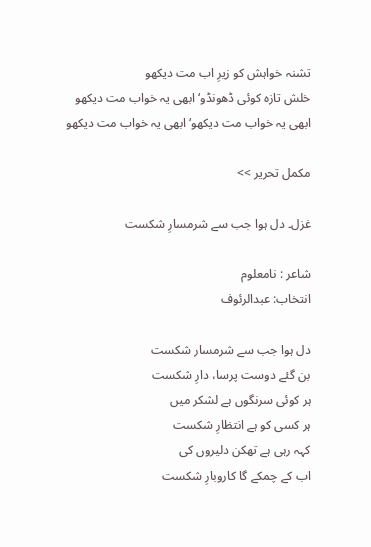تشنہ خواہش کو زیرِ اب مت دیکھو
خلش تازہ کوئی ڈھونڈو‘ ابھی یہ خواب مت دیکھو
ابھی یہ خواب مت دیکھو‘ ابھی یہ خواب مت دیکھو

مکمل تحریر >>

غزل۔ دل ہوا جب سے شرمسارِ شکست

شاعر : نامعلوم
انتخاب: عبدالرئوف

دل ہوا جب سے شرمسار شکست
بن گئے دوست پرسا، دارِ شکست
ہر کوئی سرنگوں ہے لشکر میں
ہر کسی کو ہے انتظارِ شکست
کہہ رہی ہے تھکن دلیروں کی
اب کے چمکے گا کاروبارِ شکست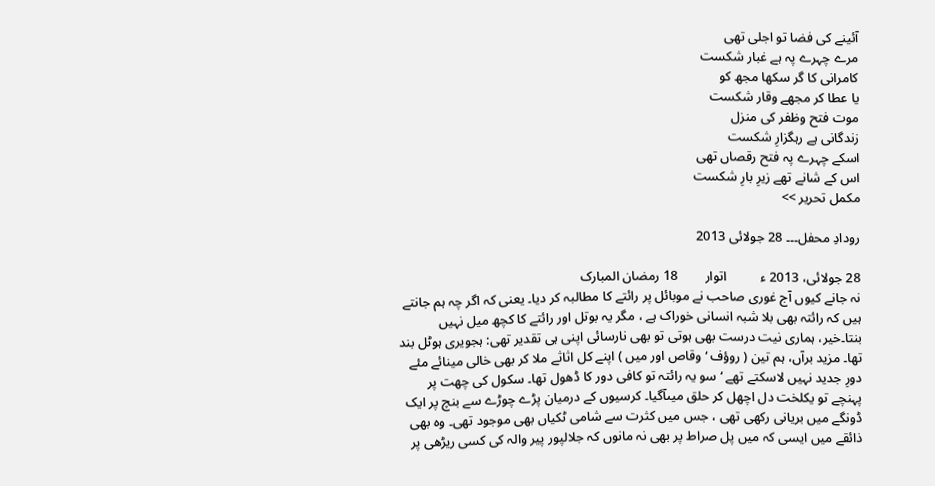آئینے کی فضا تو اجلی تھی
مرے چہرے پہ ہے غبار شکست
کامرانی کا گر سکھا مجھ کو
یا عطا کر مجھے وقار شکست
موت فتح وظفر کی منزل
زندگانی ہے رہگزارِ شکست
اسکے چہرے پہ فتح رقصاں تھی
اس کے شانے تھے زیرِ بارِ شکست
مکمل تحریر >>

رودادِ محفل۔۔۔ 28 جولائی 2013

28 جولائی، 2013 ء          اتوار        18 رمضان المبارک
نہ جانے کیوں آج غوری صاحب نے موبائل پر رائتے کا مطالبہ کر دیا۔ یعنی کہ اگر چہ ہم جانتے ہیں کہ رائتہ بھی بلا شبہ انسانی خوراک ہے ، مگر یہ بوتل اور رائتے کا کچھ میل نہیں بنتا۔خیر، ہماری نیت درست بھی ہوتی تو بھی نارسائی اپنی ہی تقدیر تھی: ہجویری ہوٹل بند تھا۔ مزید برآں، ہم تین ( روؤف ‘ وقاص اور میں ) اپنے کل اثاثے ملا کر بھی خالی مینائے مئے دورِ جدید نہیں لاسکتے تھے ‘ سو یہ رائتہ تو کافی دور کا ڈھول تھا۔ سکول کی چھت پر پہنچے تو یکلخت دل اچھل کر حلق میںآگیا۔ کرسیوں کے درمیان پڑے چوڑے سے بنچ پر ایک ڈونگے میں بریانی رکھی تھی ، جس میں کثرت سے شامی ٹکیاں بھی موجود تھی۔ وہ بھی ذائقے میں ایسی کہ میں پل صراط پر بھی نہ مانوں کہ جلالپور پیر والہ کی کسی ریڑھی پر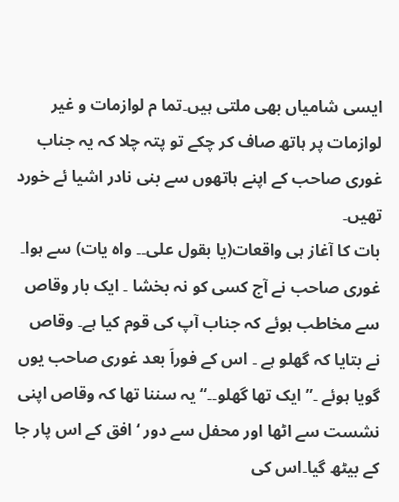ایسی شامیاں بھی ملتی ہیں۔تما م لوازمات و غیر لوازمات پر ہاتھ صاف کر چکے تو پتہ چلا کہ یہ جناب غوری صاحب کے اپنے ہاتھوں سے بنی نادر اشیا ئے خورد تھیں۔
بات کا آغاز ہی واقعات(یا بقول علی۔۔ واہ یات) سے ہوا۔ غوری صاحب نے آج کسی کو نہ بخشا ۔ ایک بار وقاص سے مخاطب ہوئے کہ جناب آپ کی قوم کیا ہے۔ وقاص نے بتایا کہ گھلو ہے ۔ اس کے فوراَ بعد غوری صاحب یوں گویا ہوئے ۔” ایک تھا گھلو۔۔“ یہ سننا تھا کہ وقاص اپنی نشست سے اٹھا اور محفل سے دور ‘ افق کے اس پار جا کے بیٹھ گیا۔اس کی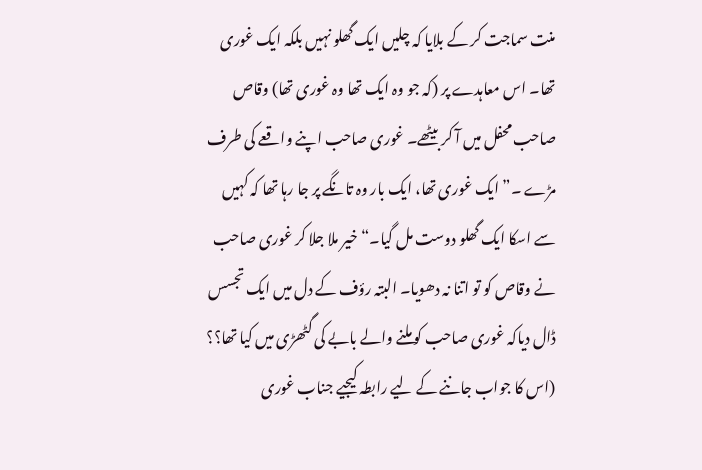منت سماجت کر کے بلایا کہ چلیں ایک گھلو نہیں بلکہ ایک غوری تھا۔ اس معاہدے پر (کہ جو وہ ایک تھا وہ غوری تھا) وقاص صاحب محفل میں آ کر بیٹھے۔ غوری صاحب اپنے واقعے کی طرف مڑے ۔” ایک غوری تھا، ایک بار وہ تانگے پر جا رہا تھا کہ کہیں سے اسکا ایک گھلو دوست مل گیا۔“ خیر ملا جلا کر غوری صاحب نے وقاص کو تو اتنا نہ دھویا۔ البتہ رؤف کے دل میں ایک تجسس ڈال دیاکہ غوری صاحب کو ملنے والے بابے کی گٹھڑی میں کیا تھا؟؟ (اس کا جواب جاننے کے لیے رابطہ کیجیے جناب غوری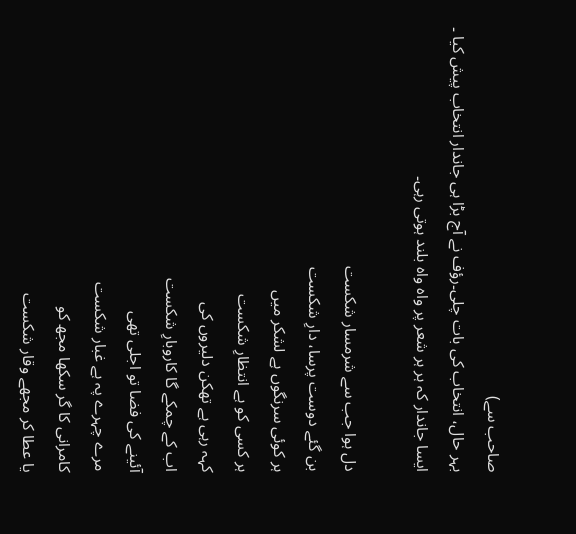صاحب سے)
بہر حال، انتخاب کی بات چلی۔رؤف نے آج بڑا ہی جاندار انتخاب پیش کیا ۔ ایسا جاندار کہ ہر ہر شعر پر واہ واہ بلند ہوتی رہی۔

دل ہوا جب سے شرمسار شکست
بن گئے دوست پرسا، دارِ شکست
ہر کوئی سرنگوں ہے لشکر میں
ہر کسی کو ہے انتظارِ شکست
کہہ رہی ہے تھکن دلیروں کی
اب کے چمکے گا کاروبارِ شکست
آئینے کی فضا تو اجلی تھی
مرے چہرے پہ ہے غبار شکست
کامرانی کا گر سکھا مجھ کو
یا عطا کر مجھے وقار شکست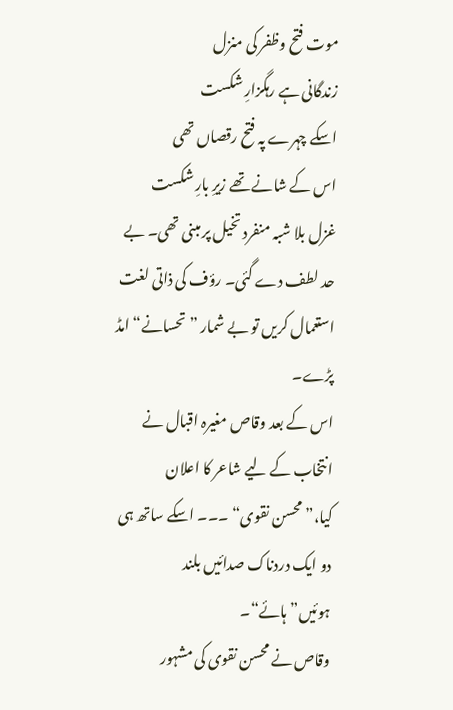موت فتح وظفر کی منزل
زندگانی ہے رہگزارِ شکست
اسکے چہرے پہ فتح رقصاں تھی
اس کے شانے تھے زیرِ بارِ شکست
غزل بلا شبہ منفرد تخیل پر مبنی تھی۔ بے حد لطف دے گئی۔ رؤف کی ذاتی لغت استعمال کریں تو بے شمار ”تحسانے“ امڈ پڑے۔
اس کے بعد وقاص مغیرہ اقبال نے انتخاب کے لیے شاعر کا اعلان کیا،”محسن نقوی“ ۔۔۔ اسکے ساتھ ہی دو ایک دردناک صدائیں بلند ہوئیں”ہائے“۔
وقاص نے محسن نقوی کی مشہور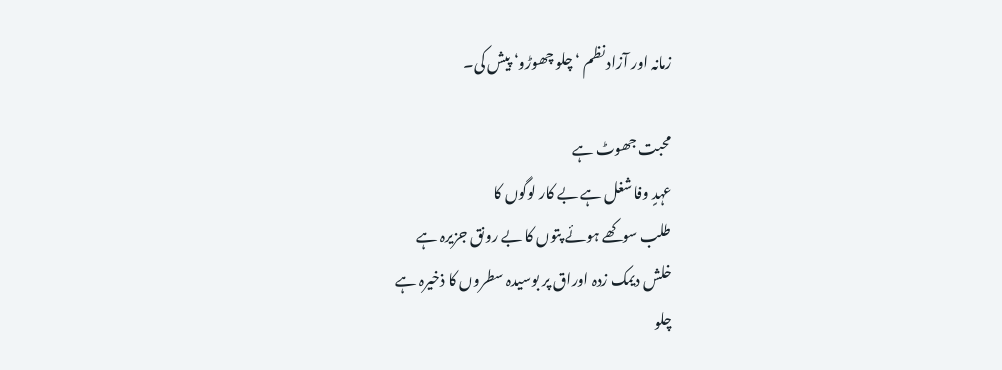زمانہ اور آزاد نظم ‘ چلو چھوڑو‘ پیش کی۔

محبت جھوٹ ہے
عہدٍ وفا شغل ہے بے کار لوگوں کا
طلب سوکھے ہوئے پتوں کا بے رونق جزیرہ ہے
خلش دیمک زدہ اوراق پر بوسیدہ سطروں کا ذخیرہ ہے
چلو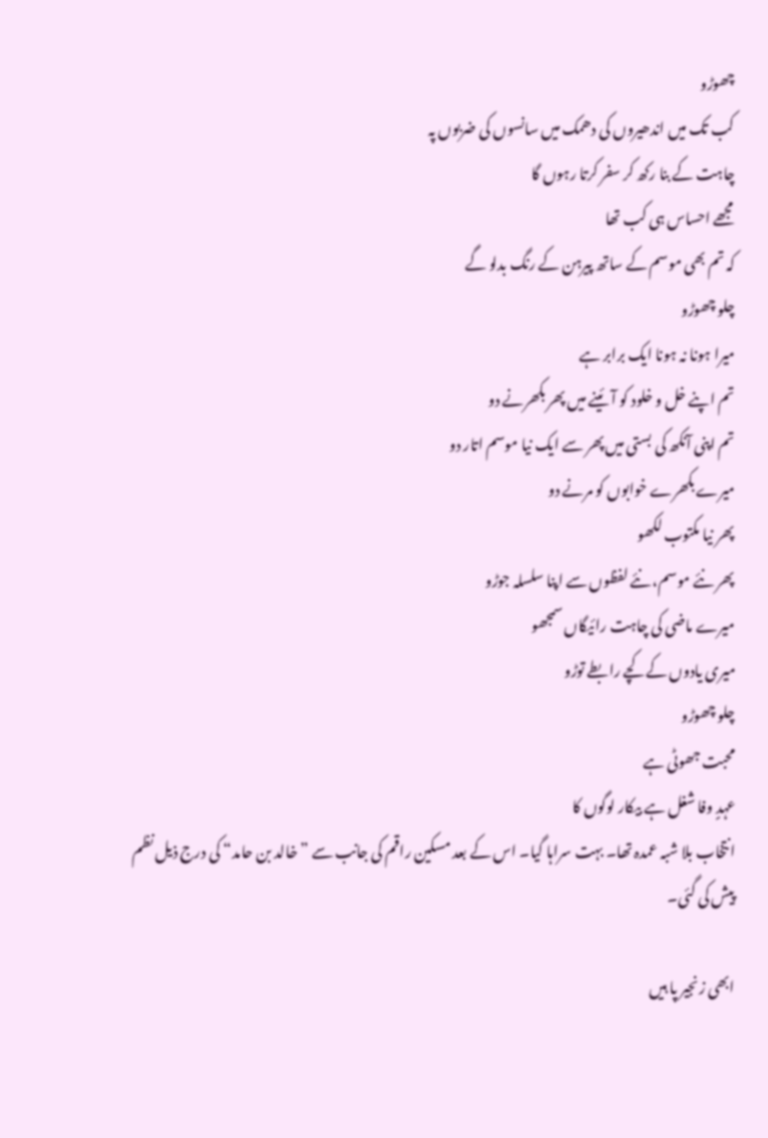چھوڑو
کب تک میں اندھیروں کی دھمک میں سانسوں کی ضربوں پہ
چاہت کے بنا رکھ کر سفر کرتا رہوں گا
مجھے احساس ہی کب تھا
کہ تم بھی موسم کے ساتھ پیرہن کے رنگ بدلو گے
چلو چھوڑو
میرا ہونا نہ ہونا ایک برابر ہے
تم اپنے خل و خلود کو آئینے میں پھر بکھرنے دو
تم اپنی آنکھ کی بستی میں پھر سے ایک نیا موسم اتار دو
میرے بکھرے خوابوں کو مرنے دو
پھر نیا مکتوب لکھو
پھر نئے موسم، نئے لفظوں سے اپنا سلسلہ جوڑو
میرے ماضی کی چاہت رائیگاں سمجھو
میری یادوں کے کچے رابطے توڑو
چلو چھوڑو
محبت جھوٹی ہے
عہدٍ وفا شغل ہے بیکار لوگوں کا
انتخاب بلا شبہ عمدہ تھا۔ بہت سراہا گیا۔ اس کے بعد مسکین راقم کی جانب سے ” خالد بن حامد“ کی درج ذیل نظم پیش کی گئی۔

ابھی زنجیر پا ہیں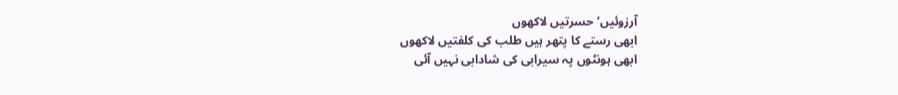آرزوئیں‘ حسرتیں لاکھوں
ابھی رستے کا پتھر ہیں طلب کی کلفتیں لاکھوں
ابھی ہونٹوں پہ سیرابی کی شادابی نہیں آئی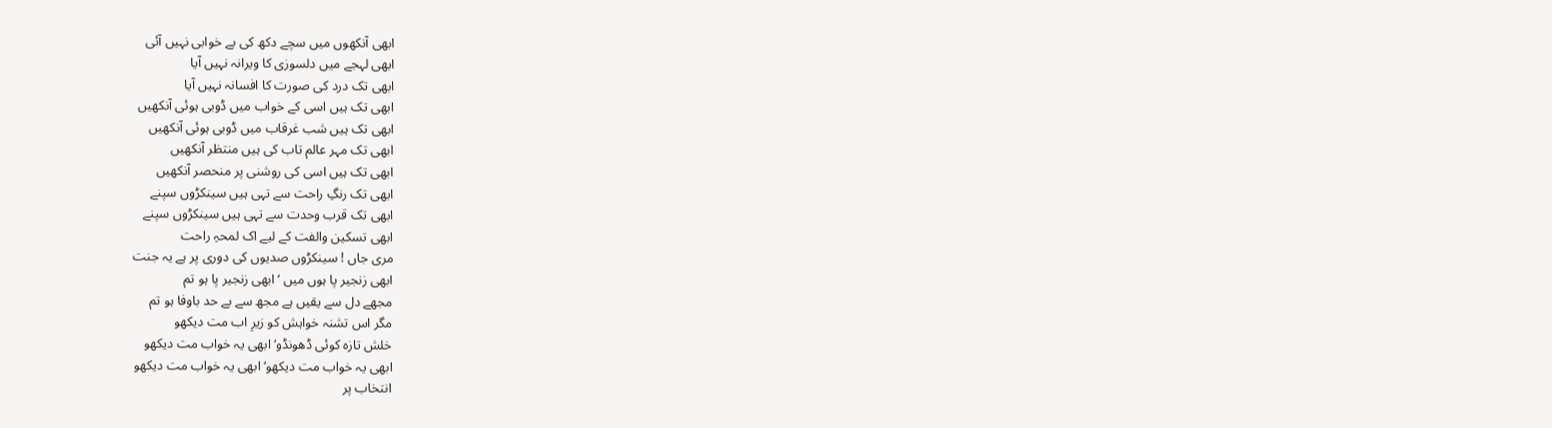ابھی آنکھوں میں سچے دکھ کی بے خوابی نہیں آئی
ابھی لہجے میں دلسوزی کا ویرانہ نہیں آیا
ابھی تک درد کی صورت کا افسانہ نہیں آیا
ابھی تک ہیں اسی کے خواب میں ڈوبی ہوئی آنکھیں
ابھی تک ہیں شب غرقاب میں ڈوبی ہوئی آنکھیں
ابھی تک مہر عالم تاب کی ہیں منتظر آنکھیں
ابھی تک ہیں اسی کی روشنی پر منحصر آنکھیں
ابھی تک رنگِ راحت سے تہی ہیں سینکڑوں سپنے
ابھی تک قرب وحدت سے تہی ہیں سینکڑوں سپنے
ابھی تسکین والفت کے لیے اک لمحہِ راحت
مری جاں ! سینکڑوں صدیوں کی دوری پر ہے یہ جنت
ابھی زنجیر پا ہوں میں ‘ ابھی زنجیر پا ہو تم
مجھے دل سے یقیں ہے مجھ سے بے حد باوفا ہو تم
مگر اس تشنہ خواہش کو زیرِ اب مت دیکھو
خلش تازہ کوئی ڈھونڈو‘ ابھی یہ خواب مت دیکھو
ابھی یہ خواب مت دیکھو‘ ابھی یہ خواب مت دیکھو
انتخاب پر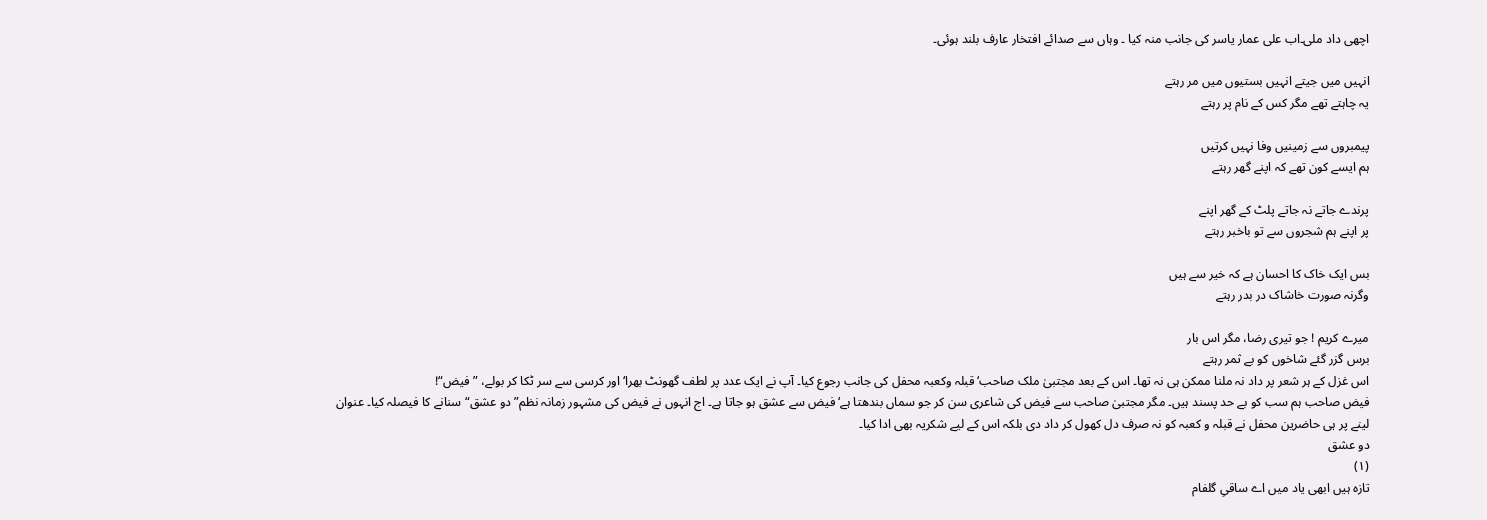اچھی داد ملی۔اب علی عمار یاسر کی جانب منہ کیا ۔ وہاں سے صدائے افتخار عارف بلند ہوئی۔

انہیں میں جیتے انہیں بستیوں میں مر رہتے
یہ چاہتے تھے مگر کس کے نام پر رہتے

پیمبروں سے زمینیں وفا نہیں کرتیں
ہم ایسے کون تھے کہ اپنے گھر رہتے

پرندے جاتے نہ جاتے پلٹ کے گھر اپنے
پر اپنے ہم شجروں سے تو باخبر رہتے

بس ایک خاک کا احسان ہے کہ خیر سے ہیں
وگرنہ صورت خاشاک در بدر رہتے

میرے کریم ! جو تیری رضا، مگر اس بار
برس گزر گئے شاخوں کو بے ثمر رہتے
اس غزل کے ہر شعر پر داد نہ ملنا ممکن ہی نہ تھا۔ اس کے بعد مجتبیٰ ملک صاحب‘ قبلہ وکعبہ محفل کی جانب رجوع کیا۔ آپ نے ایک عدد پر لطف گھونٹ بھرا‘ اور کرسی سے سر ٹکا کر بولے، ”فیض“!
فیض صاحب ہم سب کو بے حد پسند ہیں۔ مگر مجتبیٰ صاحب سے فیض کی شاعری سن کر جو سماں بندھتا ہے‘ فیض سے عشق ہو جاتا ہے۔ اج انہوں نے فیض کی مشہور زمانہ نظم” دو عشق“ سنانے کا فیصلہ کیا۔ عنوان لینے پر ہی حاضرین محفل نے قبلہ و کعبہ کو نہ صرف دل کھول کر داد دی بلکہ اس کے لیے شکریہ بھی ادا کیا۔
دو عشق
(۱)
تازہ ہیں ابھی یاد میں اے ساقیِ گلفام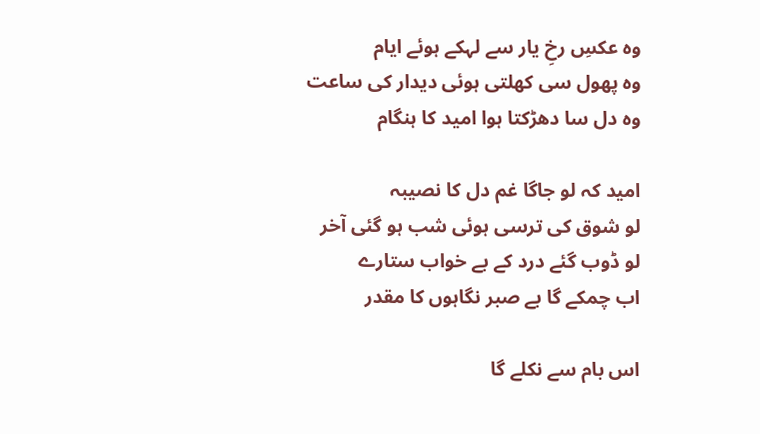وہ عکسِ رخِ یار سے لہکے ہوئے ایام
وہ پھول سی کھلتی ہوئی دیدار کی ساعت
وہ دل سا دھڑکتا ہوا امید کا ہنگام

امید کہ لو جاگا غم دل کا نصیبہ
لو شوق کی ترسی ہوئی شب ہو گئی آخر
لو ڈوب گئے درد کے بے خواب ستارے
اب چمکے گا بے صبر نگاہوں کا مقدر

اس بام سے نکلے گا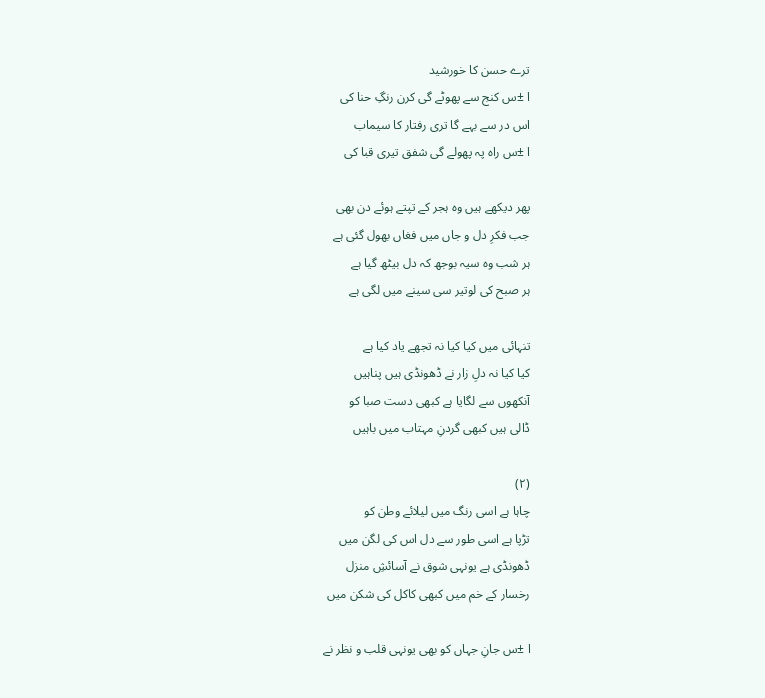ترے حسن کا خورشید
ا ±س کنج سے پھوٹے گی کرن رنگِ حنا کی
اس در سے بہے گا تری رفتار کا سیماب
ا ±س راہ پہ پھولے گی شفق تیری قبا کی

پھر دیکھے ہیں وہ ہجر کے تپتے ہوئے دن بھی
جب فکرِ دل و جاں میں فغاں بھول گئی ہے
ہر شب وہ سیہ بوجھ کہ دل بیٹھ گیا ہے
ہر صبح کی لوتیر سی سینے میں لگی ہے

تنہائی میں کیا کیا نہ تجھے یاد کیا ہے
کیا کیا نہ دلِ زار نے ڈھونڈی ہیں پناہیں
آنکھوں سے لگایا ہے کبھی دست صبا کو
ڈالی ہیں کبھی گردنِ مہتاب میں باہیں

(۲)
چاہا ہے اسی رنگ میں لیلائے وطن کو
تڑپا ہے اسی طور سے دل اس کی لگن میں
ڈھونڈی ہے یونہی شوق نے آسائشِ منزل
رخسار کے خم میں کبھی کاکل کی شکن میں

ا ±س جانِ جہاں کو بھی یونہی قلب و نظر نے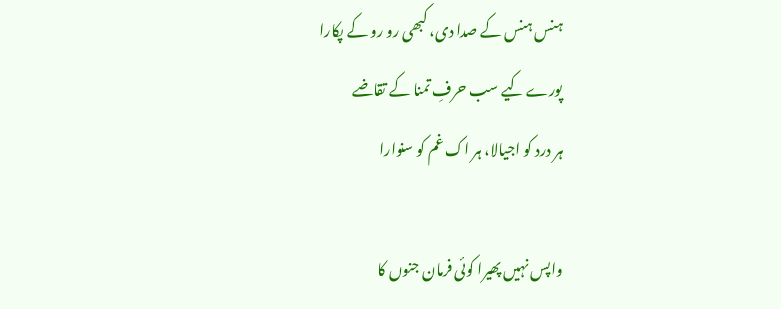ہنس ہنس کے صدا دی، کبھی رو رو کے پکارا
پورے کیے سب حرفِ تمنا کے تقاضے
ہر درد کو اجیالا، ہر اک غم کو سنوارا

واپس نہیں پھیرا کوئی فرمان جنوں کا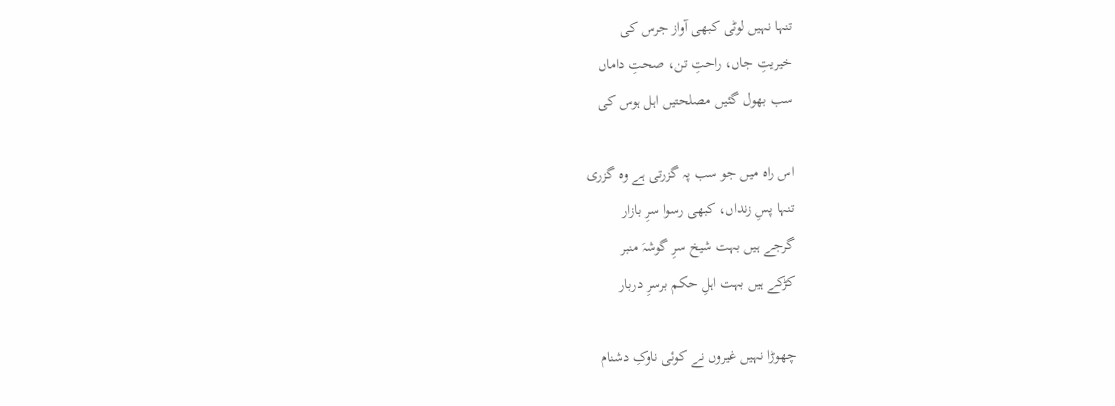تنہا نہیں لوٹی کبھی آواز جرس کی
خیریتِ جاں، راحتِ تن، صحتِ داماں
سب بھول گئیں مصلحتیں اہل ہوس کی

اس راہ میں جو سب پہ گزرتی ہے وہ گزری
تنہا پسِ زنداں، کبھی رسوا سرِ بازار
گرجے ہیں بہت شیخ سرِ گوشہَ منبر
کڑکے ہیں بہت اہلِ حکم برسرِ دربار

چھوڑا نہیں غیروں نے کوئی ناوکِ دشنام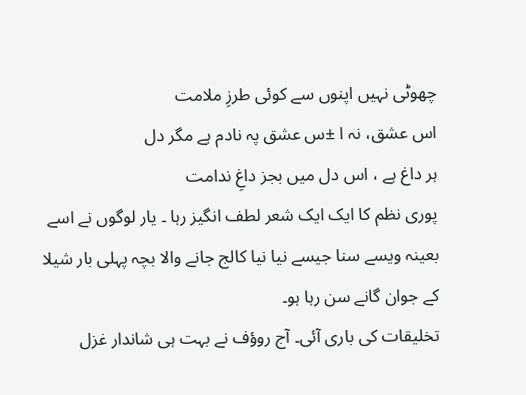چھوٹی نہیں اپنوں سے کوئی طرزِ ملامت
اس عشق، نہ ا ±س عشق پہ نادم ہے مگر دل
ہر داغ ہے ، اس دل میں بجز داغِ ندامت
پوری نظم کا ایک ایک شعر لطف انگیز رہا ۔ یار لوگوں نے اسے بعینہ ویسے سنا جیسے نیا نیا کالج جانے والا بچہ پہلی بار شیلا کے جوان گانے سن رہا ہو۔
تخلیقات کی باری آئی۔ آج روؤف نے بہت ہی شاندار غزل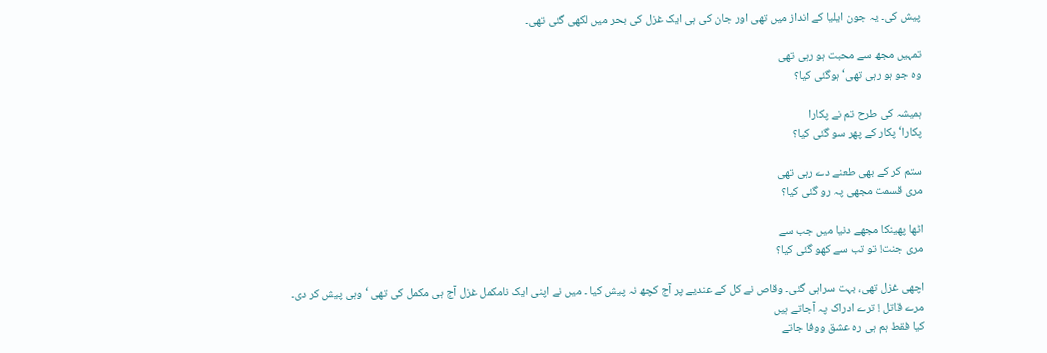پیش کی۔ یہ جون ایلیا کے انداز میں تھی اور جان کی ہی ایک غزل کی بحر میں لکھی گئی تھی۔

تمہیں مجھ سے محبت ہو رہی تھی
وہ جو ہو رہی تھی‘ ہوگئی کیا؟

ہمیشہ کی طرح تم نے پکارا
پکارا‘ پکار کے پھر سو گئی کیا؟

ستم کر کے بھی طعنے دے رہی تھی
مری قسمت مجھی پہ رو گئی کیا؟

اٹھا پھینکا مجھے دنیا میں جب سے
مری جنت! تو تب سے کھو گئی کیا؟

اچھی غزل تھی، بہت سراہی گئی۔ وقاص نے کل کے عندیے پر آج کچھ نہ پیش کیا ۔ میں نے اپنی ایک نامکمل غزل آج ہی مکمل کی تھی ‘ وہی پیش کر دی۔
مرے قاتل ! ترے ادراک پہ آجاتے ہیں
کیا فقط ہم ہی رہ عشق ووفا جاتے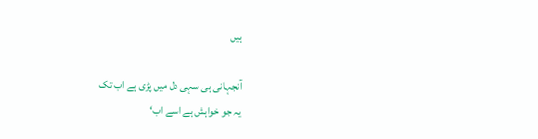ہیں

آنجہانی ہی سہی دل میں پڑی ہے اب تک
یہ جو خواہش ہے اسے اب‘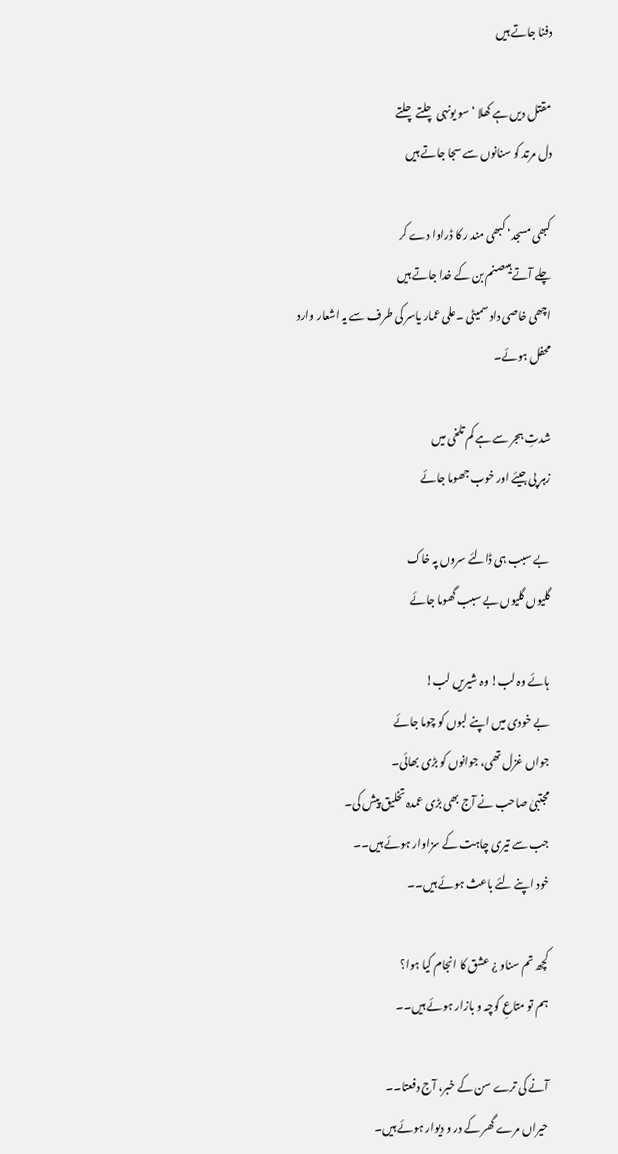دفنا جاتے ہیں

مقتل دیں ہے کھلا ‘ سو یونہی چلتے چلتے
دل مرتد کو سنانوں سے سجا جاتے ہیں

کبھی مسجد‘ کبھی مند ر کا ڈراوا دے کر
چلے آتے ہیںصنم بن کے خدا جاتے ہیں
اچھی خاصی داد سمیٹی ۔علی عمار یاسر کی طرف سے یہ اشعار وارد محفل ہوئے۔

شدتِ ہجر سے ہے کم تلخی میں
زہر پی جیئے اور خوب جھوما جائے

بے سبب ہی ڈالئے سروں پہ خاک
گلیوں گلیوں بے سبب گھوما جائے

ہائے وہ لب! وہ شیریں لب!
بے خودی میں اپنے لبوں کو چوما جائے
جواں غزل تھی، جوانوں کو بڑی بھائی۔
مجتبیٰ صاحب نے آج بھی بڑی عمدہ تخلیق پیش کی۔
جب سے تیری چاہت کے سزاوار ہوئے ہیں۔۔
خود اپنے لئے باعث ہوئے ہیں۔۔

کچھ تم سناو ¿ عشق کا انجام کیا ہوا؟
ہم تو متاعِ کوچہ و بازار ہوئے ہیں۔۔

آنے کی ترے سن کے خبر، آج دفعتا۔۔
حیراں مرے گھر کے در و دیوار ہوئے ہیں۔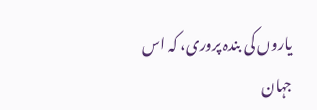یاروں کی بندہ پروری، کہ اس جہان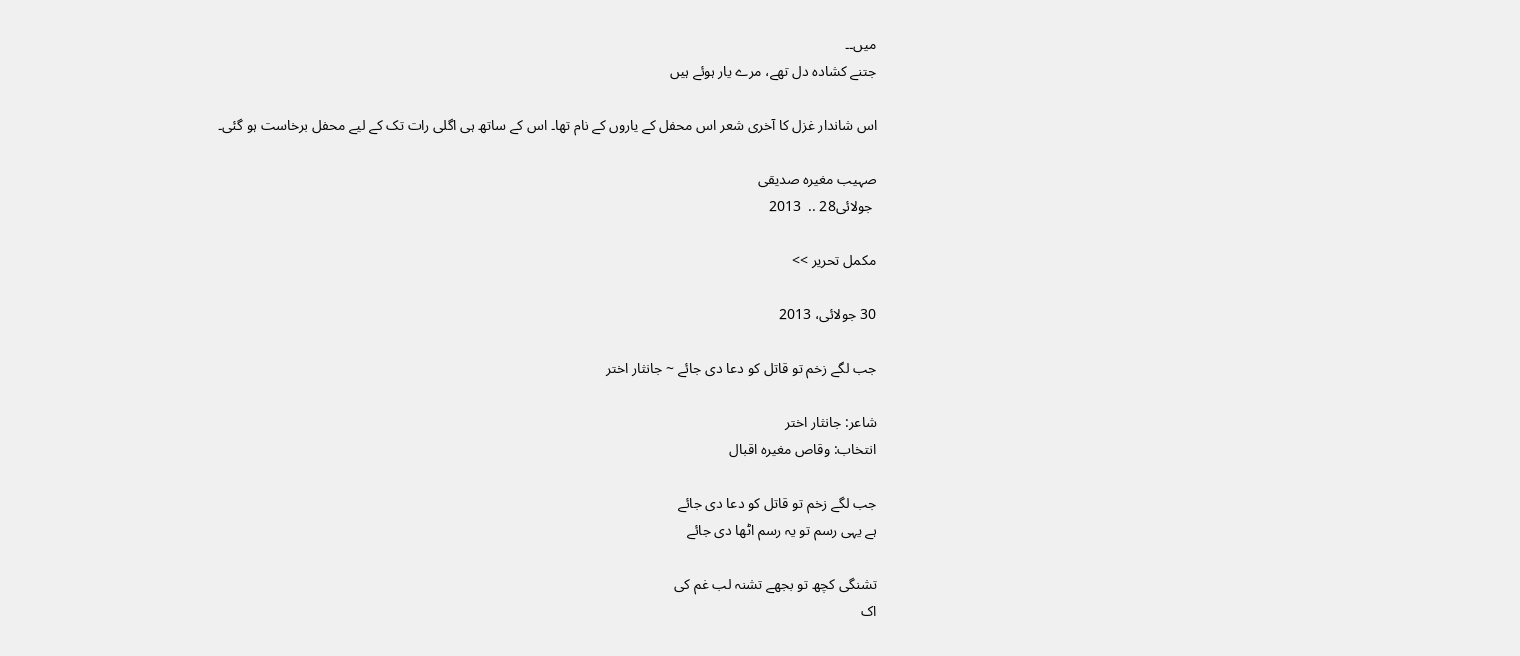میں۔۔
جتنے کشادہ دل تھے، مرے یار ہوئے ہیں

اس شاندار غزل کا آخری شعر اس محفل کے یاروں کے نام تھا۔ اس کے ساتھ ہی اگلی رات تک کے لیے محفل برخاست ہو گئی۔

صہیب مغیرہ صدیقی
 جولائی28 ..  2013

مکمل تحریر >>

30 جولائی، 2013

جب لگے زخم تو قاتل کو دعا دی جائے ~ جانثار اختر

شاعر: جانثار اختر
انتخاب: وقاص مغیرہ اقبال

جب لگے زخم تو قاتل کو دعا دی جائے
ہے یہی رسم تو یہ رسم اٹھا دی جائے

تشنگی کچھ تو بجھے تشنہ لب غم کی
اک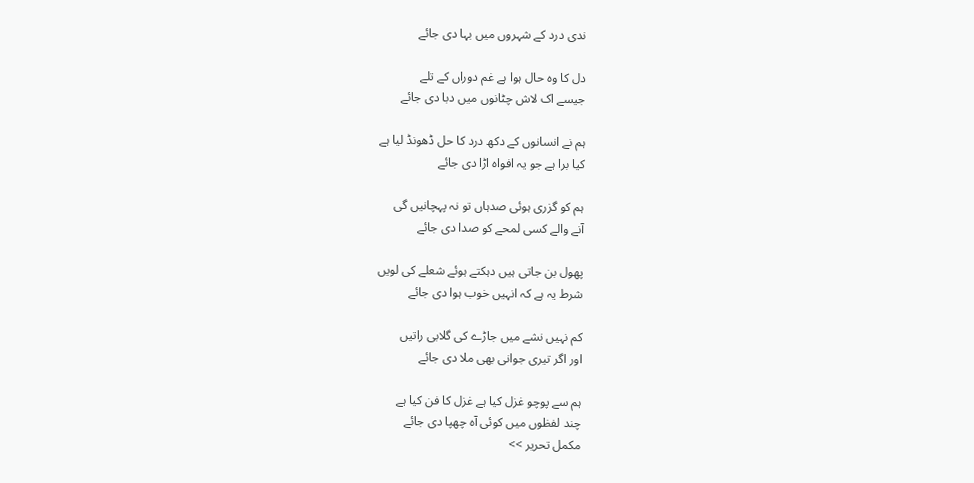ندی درد کے شہروں میں بہا دی جائے

دل کا وہ حال ہوا ہے غم دوراں کے تلے
جیسے اک لاش چٹانوں میں دبا دی جائے

ہم نے انسانوں کے دکھ درد کا حل ڈھونڈ لیا ہے
کیا برا ہے جو یہ افواہ اڑا دی جائے

ہم کو گزری ہوئی صدہاں تو نہ پہچانیں گی
آنے والے کسی لمحے کو صدا دی جائے

پھول بن جاتی ہیں دہکتے ہوئے شعلے کی لویں
شرط یہ ہے کہ انہیں خوب ہوا دی جائے

کم نہیں نشے میں جاڑے کی گلابی راتیں
اور اگر تیری جوانی بھی ملا دی جائے

ہم سے پوچو غزل کیا ہے غزل کا فن کیا ہے
چند لفظوں میں کوئی آہ چھپا دی جائے
مکمل تحریر >>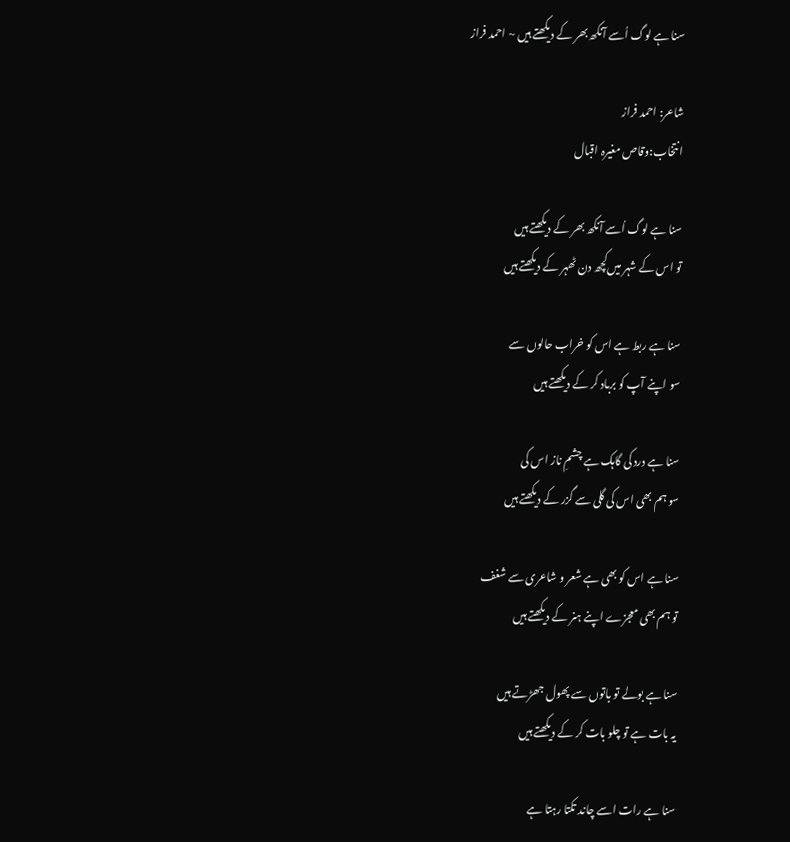سنا ہے لوگ اُسے آنکھ بھر کے دیکھتے ہیں ~ احمد فراز

شاعر: احمد فراز
انتخاب:وقاص مغیرہ اقبال

سنا ہے لوگ اُسے آنکھ بھر کے دیکھتے ہیں
تو اس کے شہر میں‌کچھ دن ٹھہر کے دیکھتے ہیں

سنا ہے ربط ہے اس کو خراب حالوں سے
سو اپنے آپ کو برباد کر کے دیکھتے ہیں

سنا ہے درد کی گاہک ہے چشمِ ناز اس کی
سو ہم بھی اس کی گلی سے گزر کے دیکھتے ہیں

سنا ہے اس کو بھی ہے شعر و شاعری سے شغف
تو ہم بھی معجزے اپنے ہنر کے دیکھتے ہیں

سنا ہے بولے تو باتوں سے پھول جھڑتے ہیں
یہ بات ہے تو چلو بات کر کے دیکھتے ہیں

سنا ہے رات اسے چاند تکتا رہتا ہے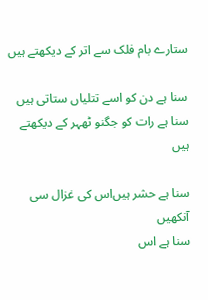ستارے بام فلک سے اتر کے دیکھتے ہیں

سنا ہے دن کو اسے تتلیاں ستاتی ہیں
سنا ہے رات کو جگنو ٹھہر کے دیکھتے ہیں

سنا ہے حشر ہیں‌اس کی غزال سی آنکھیں
سنا ہے اس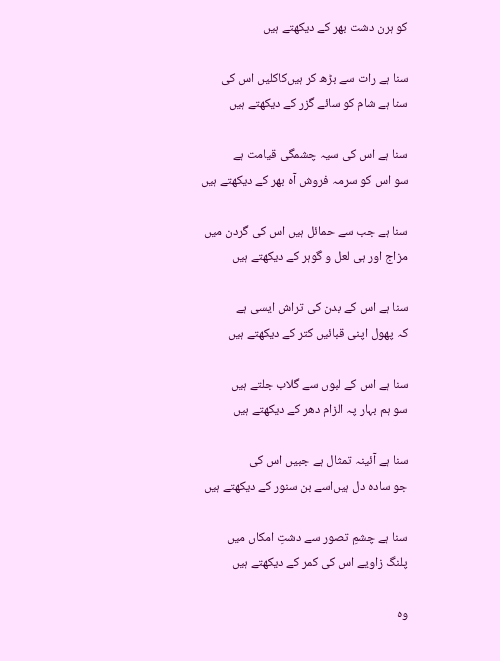کو ہرن دشت بھر کے دیکھتے ہیں

سنا ہے رات سے بڑھ کر ہیں‌کاکلیں اس کی
سنا ہے شام کو سائے گزر کے دیکھتے ہیں

سنا ہے اس کی سیہ چشمگی قیامت ہے
سو اس کو سرمہ فروش آہ بھر کے دیکھتے ہیں

سنا ہے جب سے حمائل ہیں اس کی گردن میں
مزاج اور ہی لعل و گوہر کے دیکھتے ہیں

سنا ہے اس کے بدن کی تراش ایسی ہے
کہ پھول اپنی قبائیں کتر کے دیکھتے ہیں

سنا ہے اس کے لبوں سے گلاب جلتے ہیں
سو ہم بہار پہ الزام دھر کے دیکھتے ہیں

سنا ہے آئینہ تمثال ہے جبیں اس کی
جو سادہ دل ہیں‌اسے بن سنور کے دیکھتے ہیں

سنا ہے چشمِ تصور سے دشتِ امکاں میں
پلنگ زاویے اس کی کمر کے دیکھتے ہیں

وہ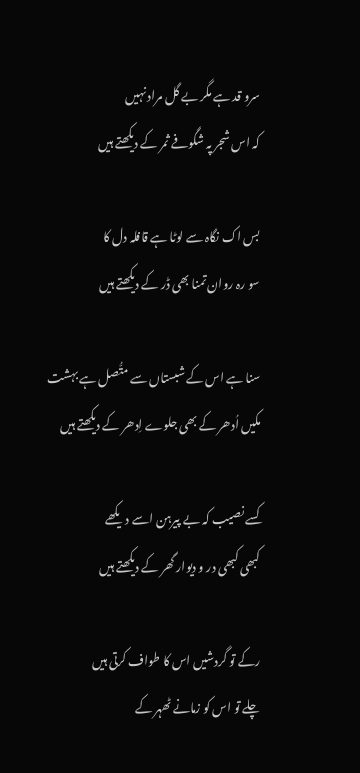سرو قد ہے مگر بے گل مراد نہیں
کہ اس شجر پہ شگوفے ثمر کے دیکھتے ہیں

بس اک نگاہ سے لوٹا ہے قافلہ دل کا
سو رہ روان تمنا بھی ڈر کے دیکھتے ہیں

سنا ہے اس کے شبستاں سے متُّصل ہے بہشت
مکیں‌ اُدھر کے بھی جلوے اِدھر کے دیکھتے ہیں

کسے نصیب کہ بے پیرہن اسے دیکھے
کبھی کبھی در و دیوار گھر کے دیکھتے ہیں

رکے تو گردشیں اس کا طواف کرتی ہیں
چلے تو اس کو زمانے ٹھہر کے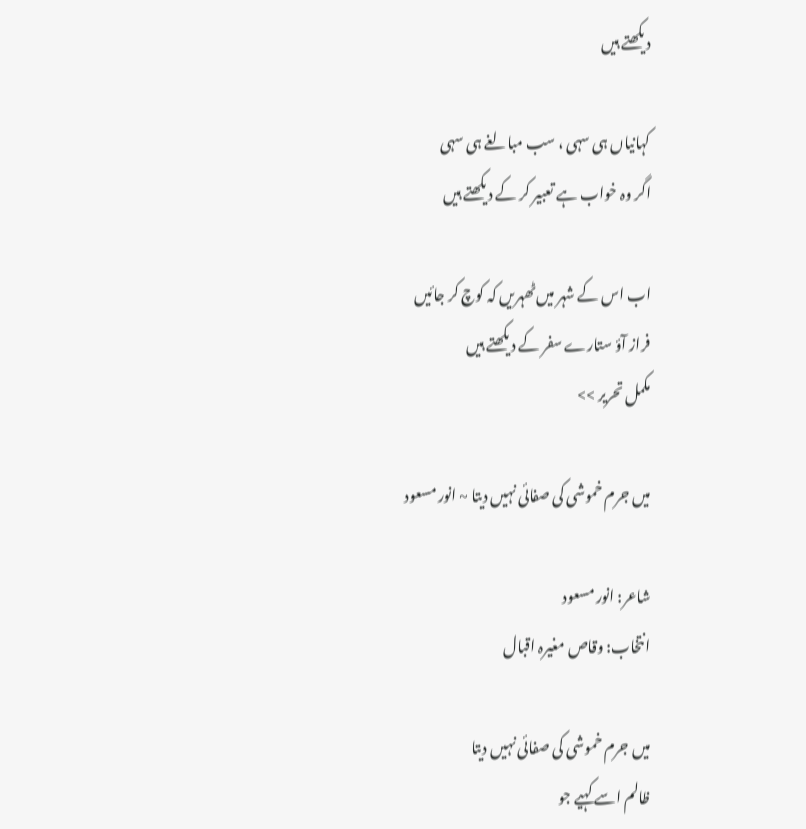دیکھتے ہیں

کہانیاں ہی سہی ، سب مبالغے ہی سہی
اگر وہ خواب ہے تعبیر کر کے دیکھتے ہیں

اب اس کے شہر میں‌ٹھہریں کہ کوچ کر جائیں
فراز آؤ ستارے سفر کے دیکھتے ہیں‌
مکمل تحریر >>

میں جرم خموشی کی صفائی نہیں دیتا ~ انور مسعود

شاعر: انور مسعود
انتخاب: وقاص مغیرہ اقبال

میں جرم خموشی کی صفائی نہیں دیتا
ظالم اسے کہیے جو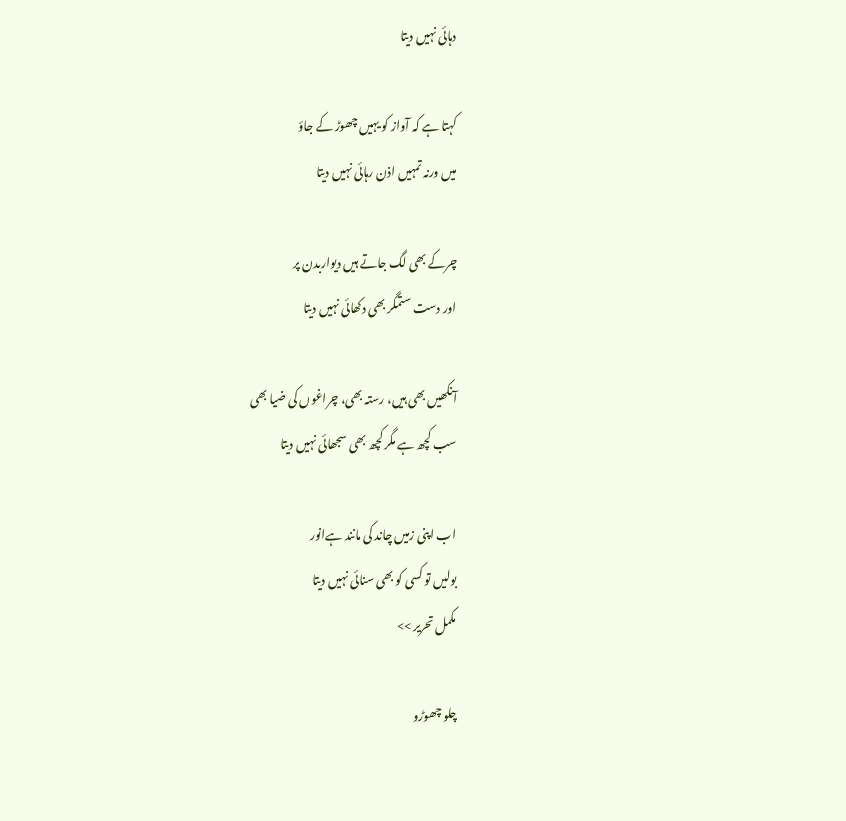دہائی نہیں دیتا

کہتا ہے کہ آواز کو یہیں چھوڑ کے جاؤ
میں ورنہ تمہیں اذن رہائی نہیں دیتا

چرکے بھی لگ جاتے ہیں دیواربدن پر
اور دست ستمگر بھی دکھائی نہیں دیتا

آنکھیں بھی ہیں، رستہ بھی، چراغوں کی ضیا بھی
سب کچھ ہے مگر کچھ بھی سجھائی نہیں دیتا

اب اپنی زمیں چاند کی مانند ہےانور
بولیں تو کسی کو بھی سنائی نہیں دیتا
مکمل تحریر >>

چلو چھوڑو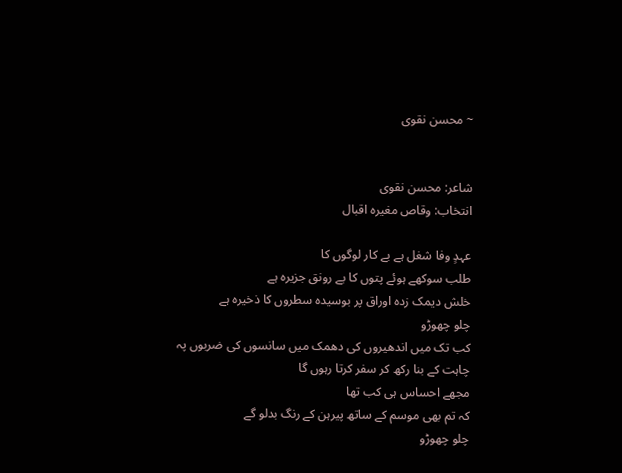~ محسن نقوی


شاعر: محسن نقوی
انتخاب: وقاص مغیرہ اقبال

عہدٍ وفا شغل ہے بے کار لوگوں کا
طلب سوکھے ہوئے پتوں کا بے رونق جزیرہ ہے
خلش دیمک زدہ اوراق پر بوسیدہ سطروں کا ذخیرہ ہے
چلو چھوڑو
کب تک میں اندھیروں کی دھمک میں سانسوں کی ضربوں پہ
چاہت کے بنا رکھ کر سفر کرتا رہوں گا
مجھے احساس ہی کب تھا
کہ تم بھی موسم کے ساتھ پیرہن کے رنگ بدلو گے
چلو چھوڑو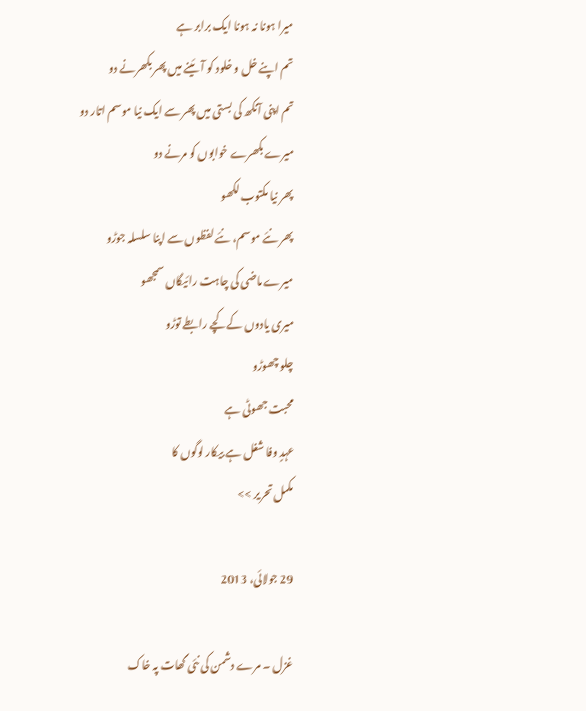میرا ہونا نہ ہونا ایک برابر ہے
تم اپنے خل و خلود کو آئینے میں پھر بکھرنے دو
تم اپنی آنکھ کی بستی میں پھر سے ایک نیا موسم اتار دو
میرے بکھرے خوابوں کو مرنے دو
پھر نیا مکتوب لکھو
پھر نئے موسم، نئے لفظوں سے اپنا سلسلہ جوڑو
میرے ماضی کی چاہت رائیگاں سمجھو
میری یادوں کے کچے رابطے توڑو
چلو چھوڑو
محبت جھوٹی ہے
عہدٍ وفا شغل ہے بیکار لوگوں کا
مکمل تحریر >>

29 جولائی، 2013

غزل ۔ مرے دشمن کی نئی گھات پہ خاک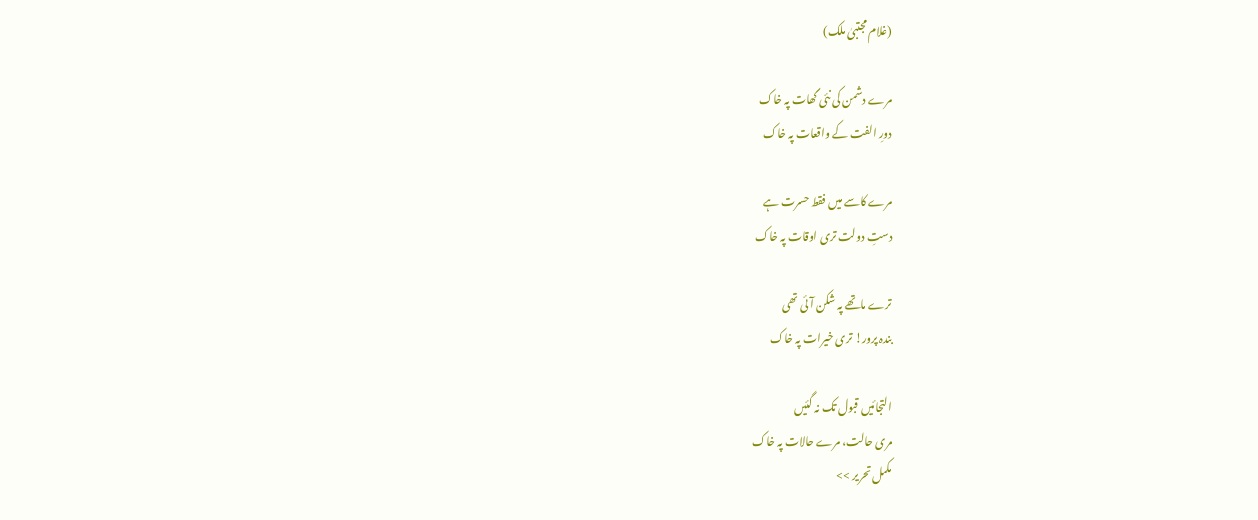(غلام مجتبیٰ ملک)

مرے دشمن کی نئی گھات پہ خاک
دورِ الفت کے واقعات پہ خاک

مرے کاسے میں فقط حسرت ہے
دستِ دولت تری اوقات پہ خاک

ترے ماتھے پہ شکن آئی تھی
بندہ پرور! تری خیرات پہ خاک

التجائیں قبول تک نہ گئیں
مری حالت، مرے حالات پہ خاک
مکمل تحریر >>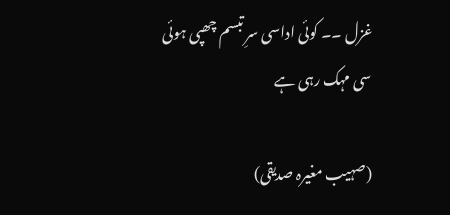غزل ۔۔ کوئی اداسی سرِ تبسم چھپی ہوئی سی مہک رہی ہے

(صہیب مغیرہ صدیقی)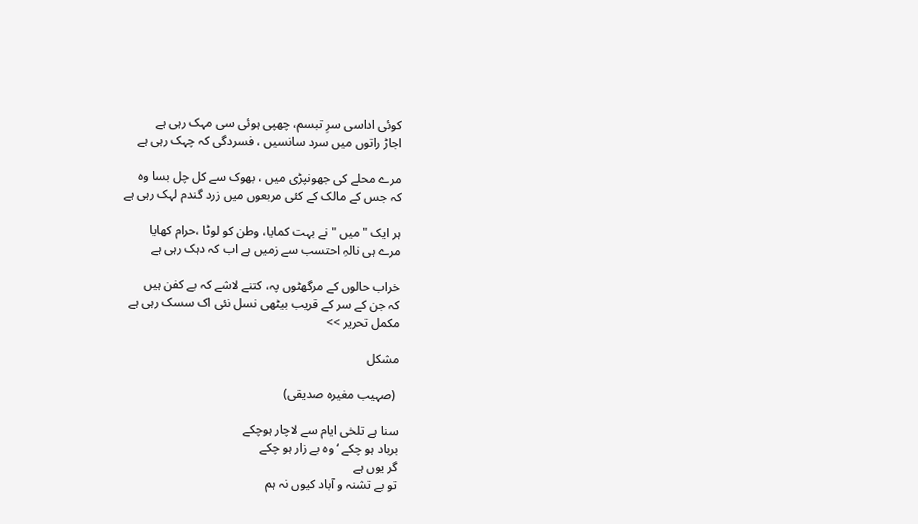کوئی اداسی سرِ تبسم، چھپی ہوئی سی مہک رہی ہے
اجاڑ راتوں میں سرد سانسیں ، فسردگی کہ چہک رہی ہے

مرے محلے کی جھونپڑی میں ، بھوک سے کل چل بسا وہ
کہ جس کے مالک کے کئی مربعوں میں زرد گندم لہک رہی ہے

ہر ایک "میں " نے بہت کمایا، وطن کو لوٹا ،حرام کھایا
مرے ہی نالہِ احتسب سے زمیں ہے اب کہ دہک رہی ہے

خراب حالوں کے مرگھٹوں پہ، کتنے لاشے کہ بے کفن ہیں
کہ جن کے سر کے قریب بیٹھی نسل نئی اک سسک رہی ہے
مکمل تحریر >>

مشکل

 (صہیب مغیرہ صدیقی)

سنا ہے تلخی ایام سے لاچار ہوچکے
برباد ہو چکے ‘ وہ بے زار ہو چکے
گر یوں ہے
تو بے تشنہ و آباد کیوں نہ ہم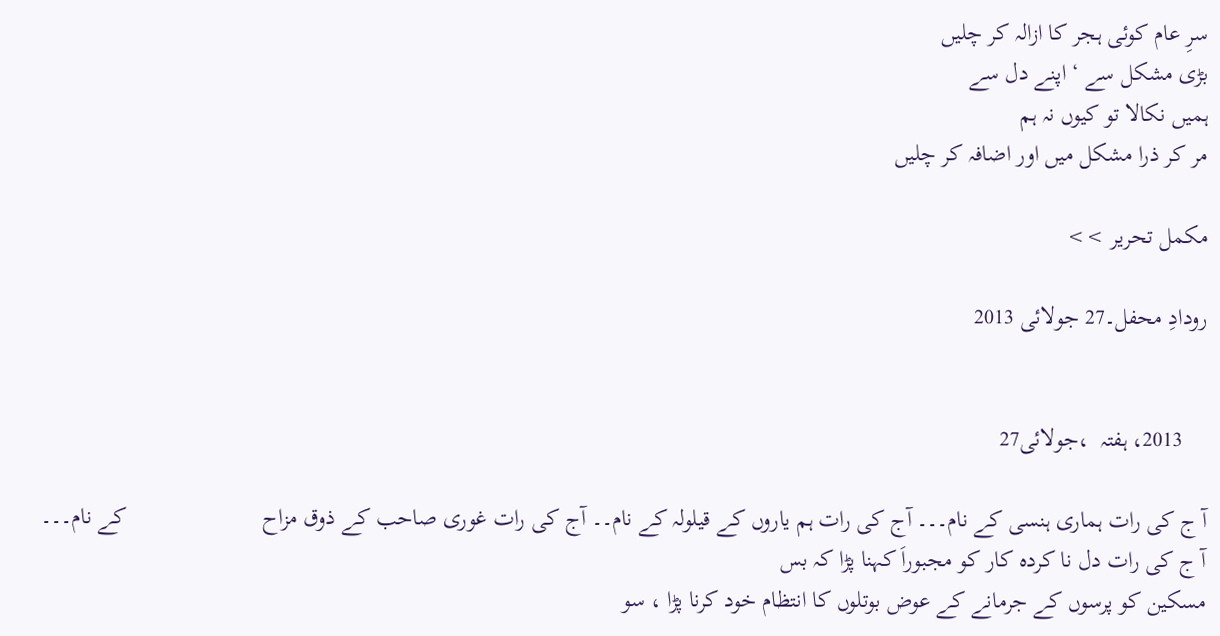سرِ عام کوئی ہجر کا ازالہ کر چلیں
بڑی مشکل سے ‘ اپنے دل سے
ہمیں نکالا تو کیوں نہ ہم
مر کر ذرا مشکل میں اور اضافہ کر چلیں

مکمل تحریر >>

رودادِ محفل۔27 جولائی 2013


    2013، ہفتہ  ،جولائی27

آ ج کی رات ہماری ہنسی کے نام۔۔۔ آج کی رات ہم یاروں کے قیلولہ کے نام۔۔ آج کی رات غوری صاحب کے ذوق مزاح                       کے نام۔۔۔ آ ج کی رات دل نا کردہ کار کو مجبوراَ کہنا پڑا کہ بس
مسکین کو پرسوں کے جرمانے کے عوض بوتلوں کا انتظام خود کرنا پڑا ، سو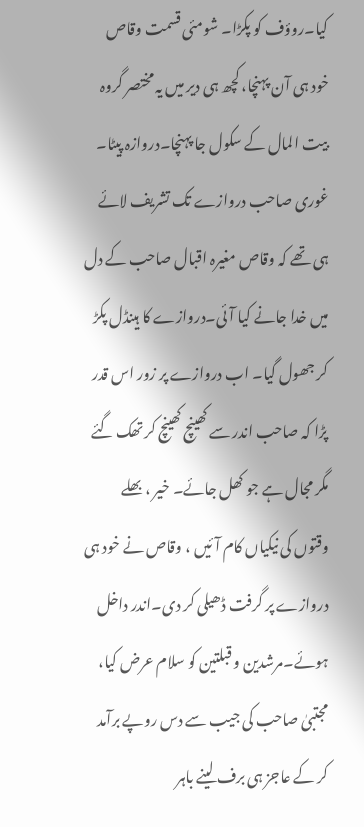کیا۔روؤف کو پکڑا۔ شومئی قسمت وقاص        خود ہی آن پہنچا، کچھ ہی دیر میں یہ مختصر گروہ بیت المال کے سکول جا پہنچا۔دروازہ پیٹا۔ غوری صاحب دروازے تک تشریف لائے ہی تھے کہ وقاص مغیرہ اقبال صاحب کے دل میں خدا جانے کیا آئی۔دروازے کا ہینڈل پکڑ کر جھول گیا۔ اب دروازے پر زور اس قدر پڑا کہ صاحب اندر سے کھینچ کھینچ کر تھک گئے مگر مجال ہے جو کھل جائے۔ خیر ، بھلے وقتوں کی نیکیاں کام آئیں ، وقاص نے خود ہی دروازے پر گرفت ڈھیلی کر دی۔اندر داخل ہوئے۔مرشدین و قبلتین کو سلام عرض کیا، مجتبیٰ صاحب کی جیب سے دس روپے برآمد کر کے عاجز ہی برف لینے باہر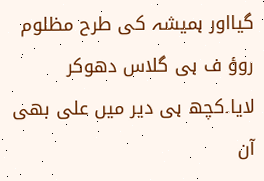گیااور ہمیشہ کی طرح مظلوم روؤ ف ہی گلاس دھوکر لایا۔کچھ ہی دیر میں علی بھی آن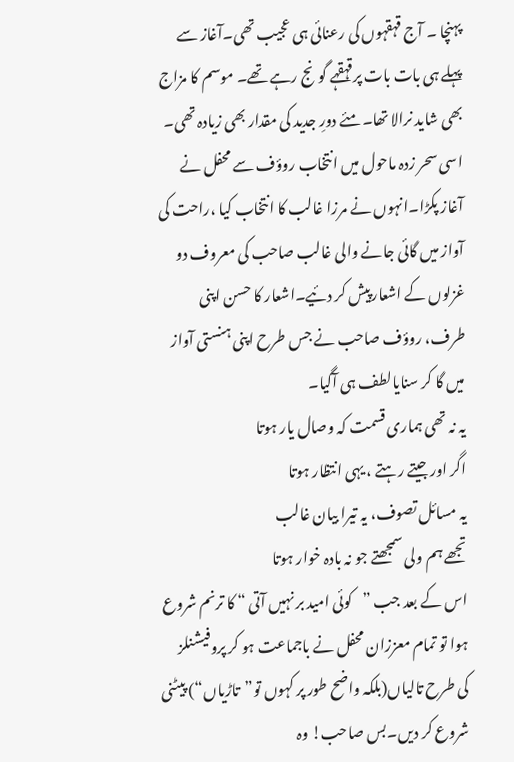پہنچا ۔ آج قہقہوں کی رعنائی ہی عجیب تھی۔آغاز سے پہلے ہی بات بات پرقہقہے گونج رہے تھے۔ موسم کا مزاج بھی شاید نرالا تھا۔ مئے دورِ جدید کی مقدار بھی زیادہ تھی۔ اسی سحر زدہ ماحول میں انتخاب روؤف سے محفل نے آغاز پکڑا۔انہوں نے مرزا غالب کا انتخاب کیا ،راحت کی آواز میں گائی جانے والی غالب صاحب کی معروف دو غزلوں کے اشعارپیش کر دئیے۔اشعار کا حسن اپنی طرف، روؤف صاحب نے جس طرح اپنی ہنستی آواز میں گا کر سنایالطف ہی آگیا۔
یہ نہ تھی ہماری قسمت کہ وصال یار ہوتا
اگر اور جیتے رہتے ، یہی انتظار ہوتا
یہ مسائل تصوف، یہ تیرا بیان غالب
تجھے ہم ولی سمجھتے جو نہ بادہ خوار ہوتا
اس کے بعد جب ”کوئی امید بر نہیں آتی “ کا ترنم شروع ہوا تو تمام معززان محفل نے باجماعت ہو کر پروفیشنلز کی طرح تالیاں(بلکہ واضح طور پر کہوں تو”تاڑیاں“) پیٹنی شروع کر دیں۔بس صاحب! وہ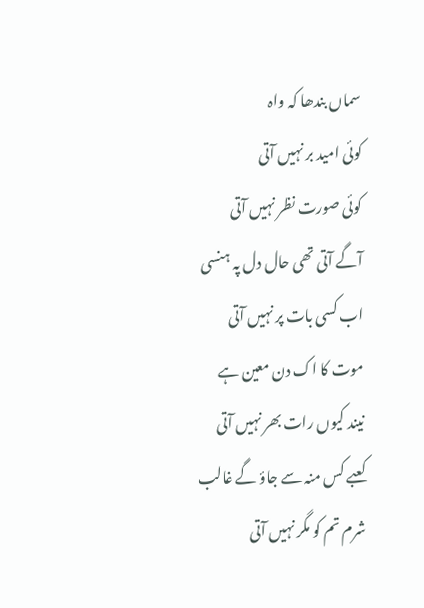سماں بندھا کہ واہ
کوئی امید بر نہیں آتی
کوئی صورت نظر نہیں آتی
آگے آتی تھی حال دل پہ ہنسی
اب کسی بات پر نہیں آتی
موت کا اک دن معین ہے
نیند کیوں رات بھر نہیں آتی
کعبے کس منہ سے جاؤ گے غالب
شرم تم کو مگر نہیں آتی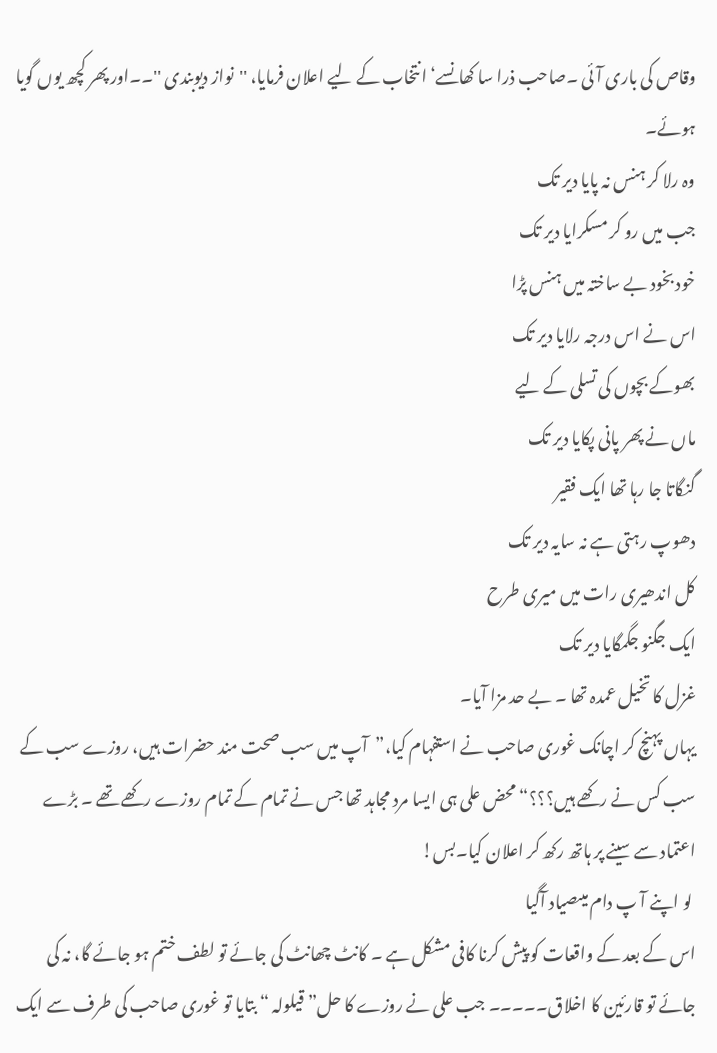وقاص کی باری آئی ۔صاحب ذرا سا کھانسے‘ انتخاب کے لیے اعلان فرمایا، ''نواز دیوبندی ''۔۔اور پھر کچھ یوں گویا ہوئے۔
وہ رلا کر ہنس نہ پایا دیر تک
جب میں رو کر مسکرایا دیر تک
خود بخود بے ساختہ میں ہنس پڑا
اس نے اس درجہ رلایا دیر تک
بھوکے بچوں کی تسلی کے لیے
ماں نے پھر پانی پکایا دیر تک
گنگاتا جا رہا تھا ایک فقیر
دھوپ رہتی ہے نہ سایہ دیر تک
کل اندھیری رات میں میری طرح
ایک جگنو جگمگایا دیر تک
غزل کا تخیل عمدہ تھا ۔ بے حد مزا آیا۔
یہاں پہنچ کر اچانک غوری صاحب نے استفہام کیا،”آپ میں سب صحت مند حضرات ہیں، روزے سب کے سب کس نے رکھے ہیں؟؟؟“ محض علی ہی ایسا مرد مجاہد تھا جس نے تمام کے تمام روزے رکھے تھے ۔ بڑے اعتماد سے سینے پر ہاتھ رکھ کر اعلان کیا۔بس!
 لو اپنے آ پ دام میںصیاد آگیا
اس کے بعد کے واقعات کو پیش کرنا کافی مشکل ہے ۔ کانٹ چھانٹ کی جائے تو لطف ختم ہو جائے گا، نہ کی جائے تو قارئین کا اخلاق۔۔۔۔۔ جب علی نے روزے کا حل” قیلولہ “ بتایا تو غوری صاحب کی طرف سے ایک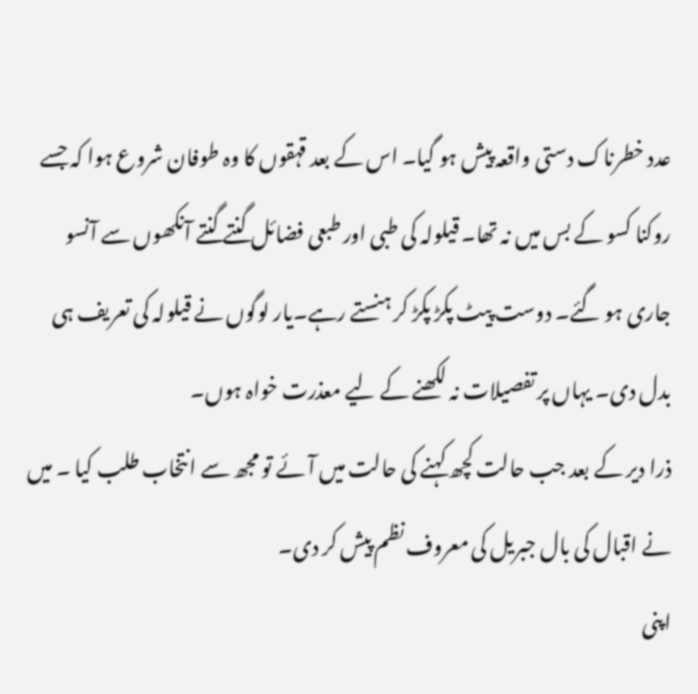عدد خطرناک دستی واقعہ پیش ہو گیا۔ اس کے بعد قہقوں کا وہ طوفان شروع ہوا کہ جسے روکنا کسو کے بس میں نہ تھا۔ قیلولہ کی طبی اور طبعی فضائل گنتے گنتے آنکھوں سے آنسو جاری ہو گئے۔ دوست پیٹ پکڑ پکڑ کر ہنستے رہے۔یار لوگوں نے قیلولہ کی تعریف ہی بدل دی۔ یہاں پر تفصیلات نہ لکھنے کے لیے معذرت خواہ ہوں۔
ذرا دیر کے بعد جب حالت کچھ کہنے کی حالت میں آئے تو مجھ سے انتخاب طلب کیا ۔ میں نے اقبال کی بال جبریل کی معروف نظم پیش کر دی۔
اپنی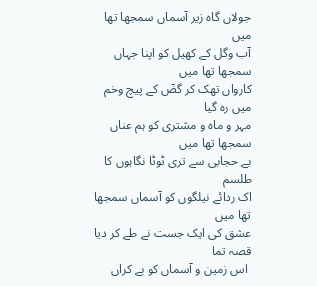جولاں گاہ زیر آسماں سمجھا تھا میں
آب وگل کے کھیل کو اپنا جہاں سمجھا تھا میں
کارواں تھک کر گضٓ کے پیچ وخم میں رہ گیا
مہر و ماہ و مشتری کو ہم عناں سمجھا تھا میں
بے حجابی سے تری ٹوٹا نگاہوں کا طلسم
اک ردائے نیلگوں کو آسماں سمجھا تھا میں
عشق کی ایک جست نے طے کر دیا قصہ تما
 اس زمین و آسماں کو بے کراں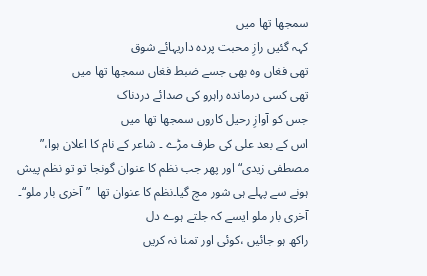سمجھا تھا میں
کہہ گئیں رازِ محبت پردہ داریہائے شوق
تھی فغاں وہ بھی جسے ضبط فغاں سمجھا تھا میں
تھی کسی درماندہ راہرو کی صدائے دردناک
جس کو آوازِ رحیل کاروں سمجھا تھا میں
اس کے بعد علی کی طرف مڑے ۔ شاعر کے نام کا اعلان ہوا،” مصطفی زیدی“ اور پھر جب نظم کا عنوان گونجا تو تو نظم پیش ہونے سے پہلے ہی شور مچ گیا۔نظم کا عنوان تھا  ”آخری بار ملو“۔
آخری بار ملو ایسے کہ جلتے ہوے دل
راکھ ہو جائیں ،کوئی اور تمنا نہ کریں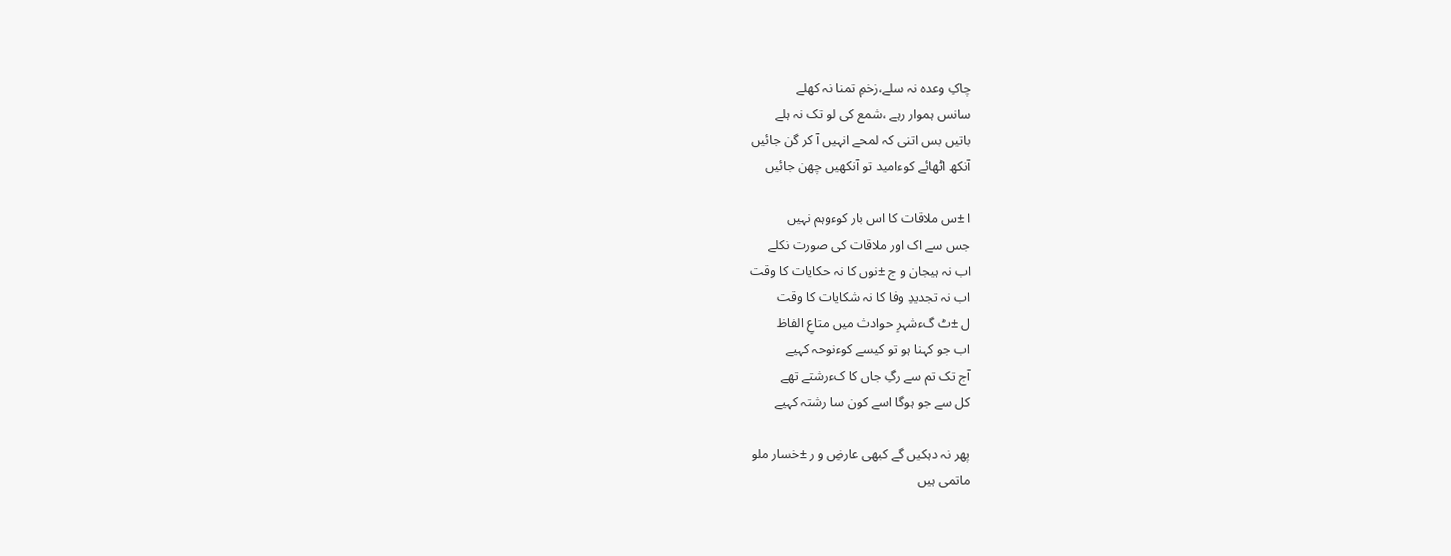چاکِ وعدہ نہ سلے،زخمِ تمنا نہ کھلے
سانس ہموار رہے ،شمع کی لو تک نہ ہلے
باتیں بس اتنی کہ لمحے انہیں آ کر گن جائیں
آنکھ اٹھائے کوءامید تو آنکھیں چھن جائیں

ا ±س ملاقات کا اس بار کوءوہم نہیں
جس سے اک اور ملاقات کی صورت نکلے
اب نہ ہیجان و ج ±نوں کا نہ حکایات کا وقت
اب نہ تجدیدِ وفا کا نہ شکایات کا وقت
ل ±ٹ گءشہرِ حوادث میں متاعِ الفاظ
اب جو کہنا ہو تو کیسے کوءنوحہ کہیے
آج تک تم سے رگِ جاں کا کءرشتے تھے
کل سے جو ہوگا اسے کون سا رشتہ کہیے

پھر نہ دہکیں گے کبھی عارضِ و ر ±خسار ملو
ماتمی ہیں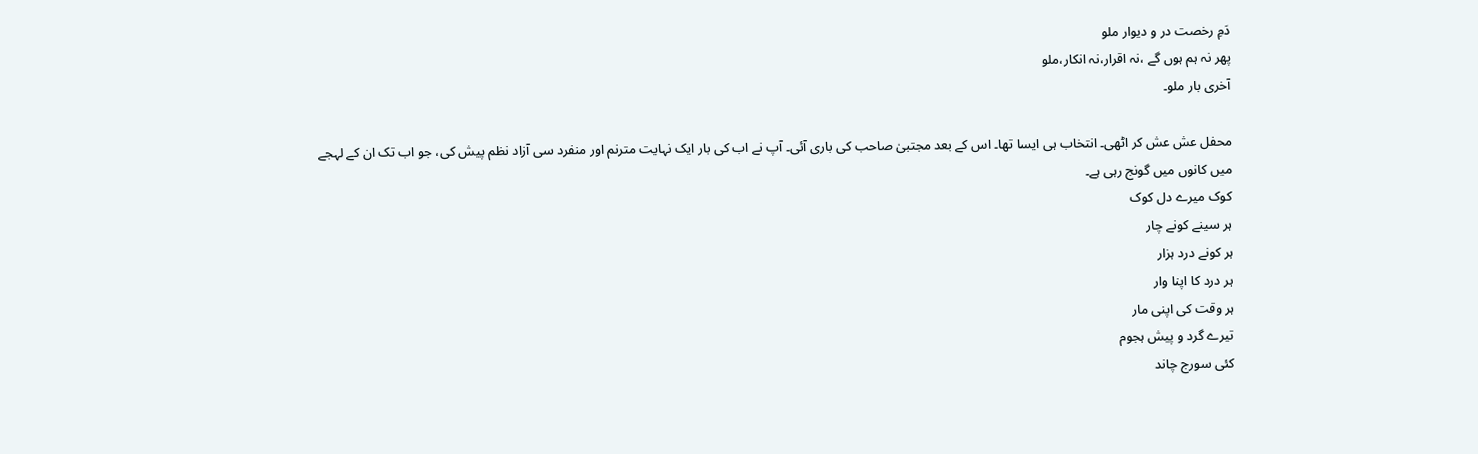دَمِ رخصت در و دیوار ملو
پھر نہ ہم ہوں گے ،نہ اقرار،نہ انکار،ملو
آخری بار ملو۔

محفل عش عش کر اٹھی۔ انتخاب ہی ایسا تھا۔ اس کے بعد مجتبیٰ صاحب کی باری آئی۔ آپ نے اب کی بار ایک نہایت مترنم اور منفرد سی آزاد نظم پیش کی، جو اب تک ان کے لہجے میں کانوں میں گونج رہی ہے۔
کوک میرے دل کوک
ہر سینے کونے چار
ہر کونے درد ہزار
ہر درد کا اپنا وار
ہر وقت کی اپنی مار
تیرے گرد و پیش ہجوم
کئی سورج چاند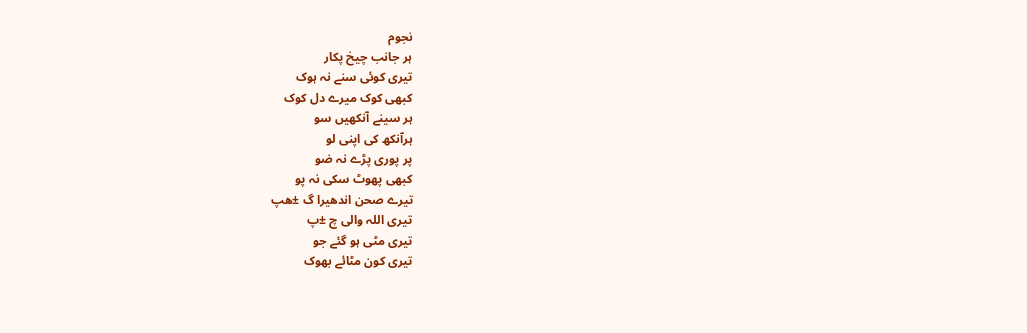نجوم
ہر جانب چیخ پکار
تیری کوئی سنے نہ ہوک
کبھی کوک میرے دل کوک
ہر سینے آنکھیں سو
ہرآنکھ کی اپنی لو
پر پوری پڑے نہ ضو
کبھی پھوٹ سکی نہ پو
تیرے صحن اندھیرا گ ±ھپ
تیری اللہ والی چ ±پ
تیری مٹی ہو گئے جو
تیری کون مٹائے بھوک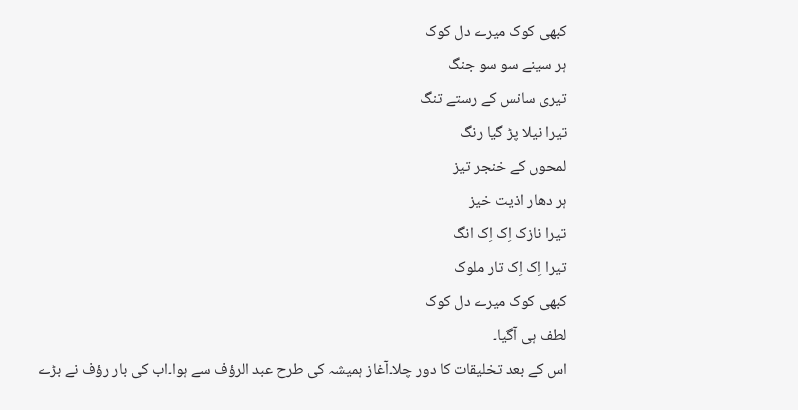کبھی کوک میرے دل کوک
ہر سینے سو سو جنگ
تیری سانس کے رستے تنگ
تیرا نیلا پڑ گیا رنگ
لمحوں کے خنجر تیز
ہر دھار اذیت خیز
تیرا نازک اِک اِک انگ
تیرا اِک اِک تار ملوک
کبھی کوک میرے دل کوک
لطف ہی آگیا۔
اس کے بعد تخلیقات کا دور چلا۔آغاز ہمیشہ کی طرح عبد الرؤف سے ہوا۔اب کی بار رؤف نے بڑے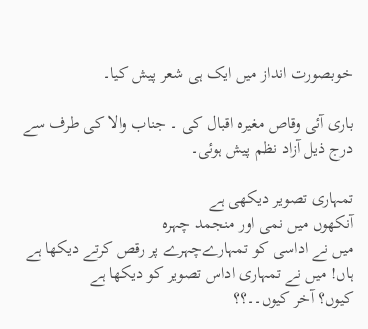خوبصورت انداز میں ایک ہی شعر پیش کیا۔

باری آئی وقاص مغیرہ اقبال کی ۔ جناب والا کی طرف سے درج ذیل آزاد نظم پیش ہوئی۔

تمہاری تصویر دیکھی ہے
آنکھوں میں نمی اور منجمد چہرہ
میں نے اداسی کو تمہارےچہرے پر رقص کرتے دیکھا ہے
ہاں! میں نے تمہاری اداس تصویر کو دیکھا ہے
کیوں؟ آخر کیوں۔۔؟؟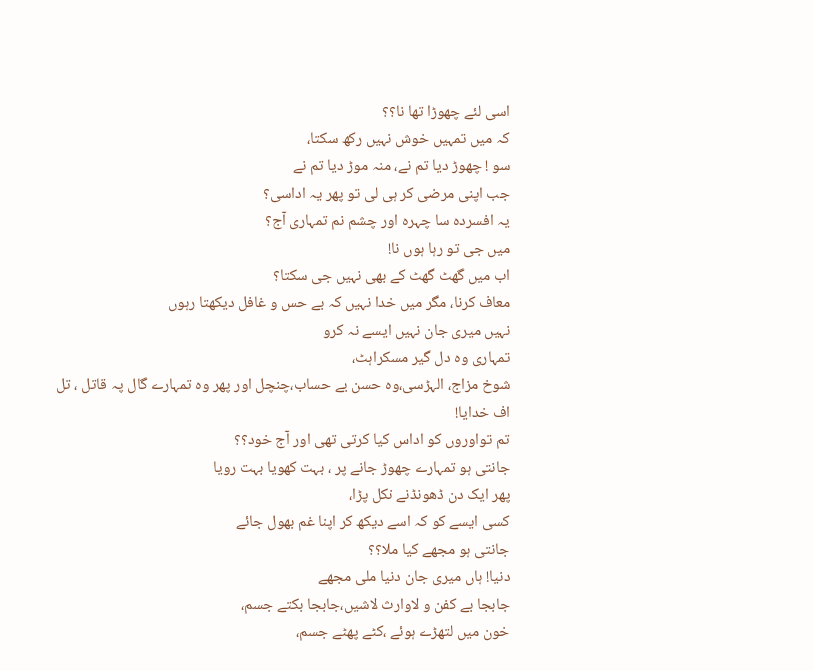اسی لئے چھوڑا تھا نا؟؟
کہ میں تمہیں خوش نہیں رکھ سکتا،
سو ! چھوڑ دیا تم نے، منہ موڑ دیا تم نے
جب اپنی مرضی کر ہی لی تو پھر یہ اداسی؟
یہ افسردہ سا چہرہ اور چشم نم تمہاری آج؟
میں جی تو رہا ہوں نا!
اب میں گھٹ گھٹ کے بھی نہیں جی سکتا؟
معاف کرنا، مگر میں خدا نہیں کہ بے حس و غافل دیکھتا رہوں
نہیں میری جان نہیں ایسے نہ کرو
تمہاری وہ دل گیر مسکراہٹ،
شوخ مزاج، الہڑسی،وہ حسن بے حساب،چنچل اور پھر وہ تمہارے گال پہ قاتل ، تل
اف خدایا!
تم تواوروں کو اداس کیا کرتی تھی اور آج خود؟؟
جانتی ہو تمہارے چھوڑ جانے پر ، بہت کھویا بہت رویا
پھر ایک دن ڈھونڈنے نکل پڑا،
کسی ایسے کو کہ اسے دیکھ کر اپنا غم بھول جائے
جانتی ہو مجھے کیا ملا؟؟
دنیا! ہاں میری جان دنیا ملی مجھے
جابجا بے کفن و لاوارث لاشیں،جابجا بکتے جسم،
خون میں لتھڑے ہوئے ،کٹے پھٹے جسم،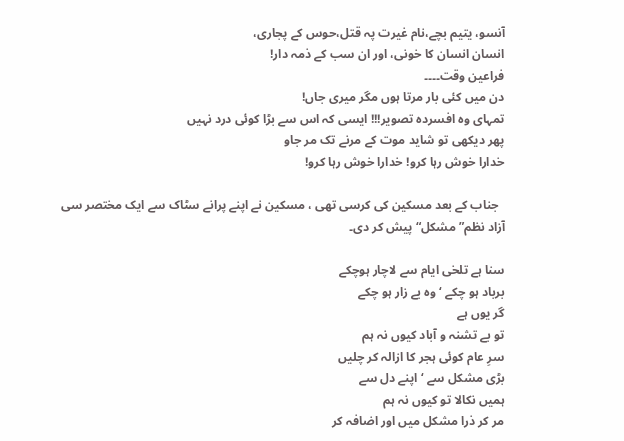آنسو، یتیم بچے،نام غیرت پہ قتل،حوس کے پجاری،
انسان انسان کا خونی، اور ان سب کے ذمہ دار!
فراعین وقت۔۔۔۔
دن میں کئی بار مرتا ہوں مگر میری جاں!
تمہای وہ افسردہ تصویر!!! ایسی کہ اس سے بڑا کوئی درد نہیں
پھر دیکھی تو شاید موت کے مرنے تک مر جاو
خدارا خوش رہا کرو! خدارا خوش رہا کرو!

  جناب کے بعد مسکین کی کرسی تھی ، مسکین نے اپنے پرانے سٹاک سے ایک مختصر سی آزاد نظم” مشکل“ پیش کر دی۔

سنا ہے تلخی ایام سے لاچار ہوچکے
برباد ہو چکے ‘ وہ بے زار ہو چکے
گر یوں ہے
تو بے تشنہ و آباد کیوں نہ ہم
سرِ عام کوئی ہجر کا ازالہ کر چلیں
بڑی مشکل سے ‘ اپنے دل سے
ہمیں نکالا تو کیوں نہ ہم
مر کر ذرا مشکل میں اور اضافہ کر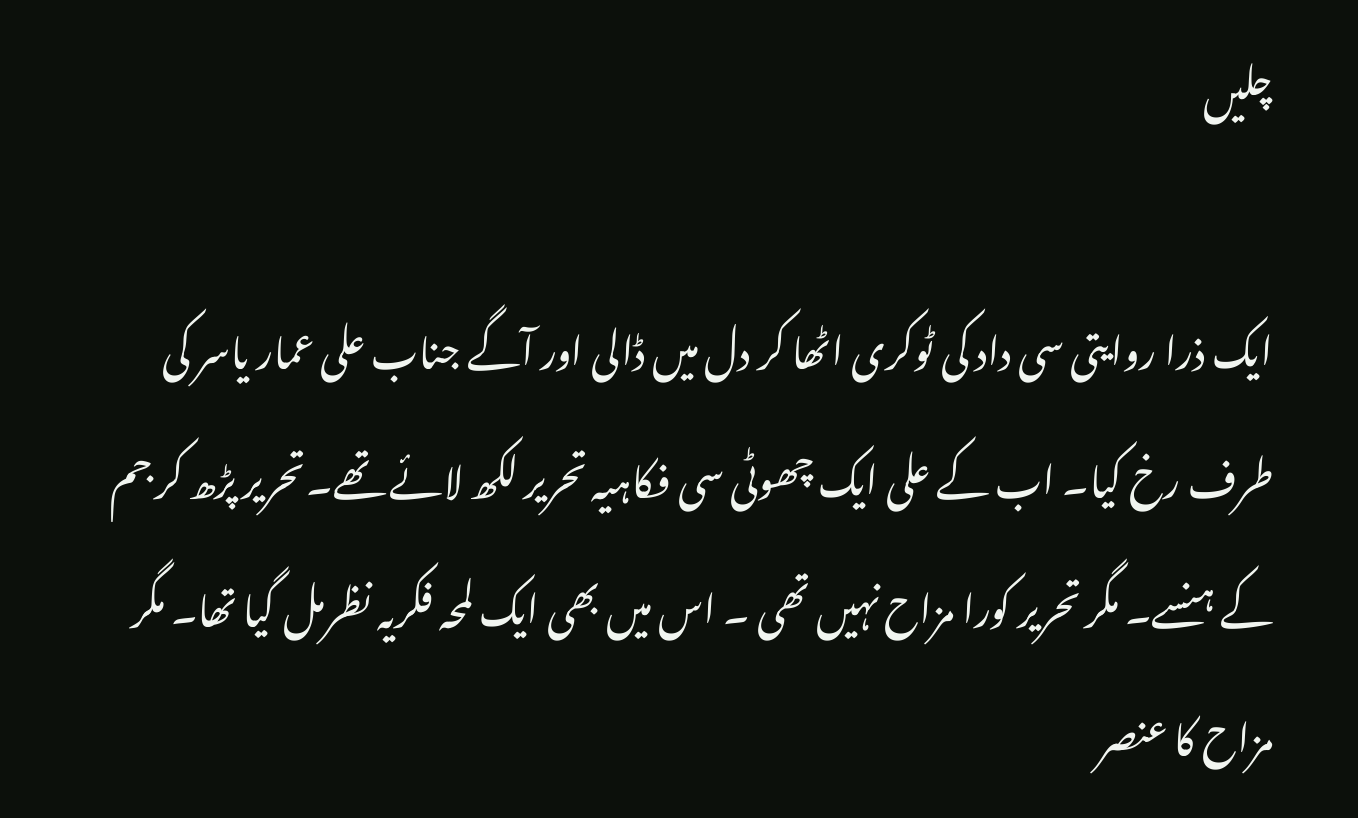چلیں

ایک ذرا روایتی سی داد کی ٹوکری اٹھا کر دل میں ڈالی اور آگے جناب علی عمار یاسر کی طرف رخ کیا۔ اب کے علی ایک چھوٹی سی فکاہیہ تحریر لکھ لائے تھے۔تحریر پڑھ کر جم کے ہنسے۔ مگر تحریر کورا مزاح نہیں تھی ۔ اس میں بھی ایک لمحہ فکریہ نظرمل گیا تھا۔ مگر مزاح کا عنصر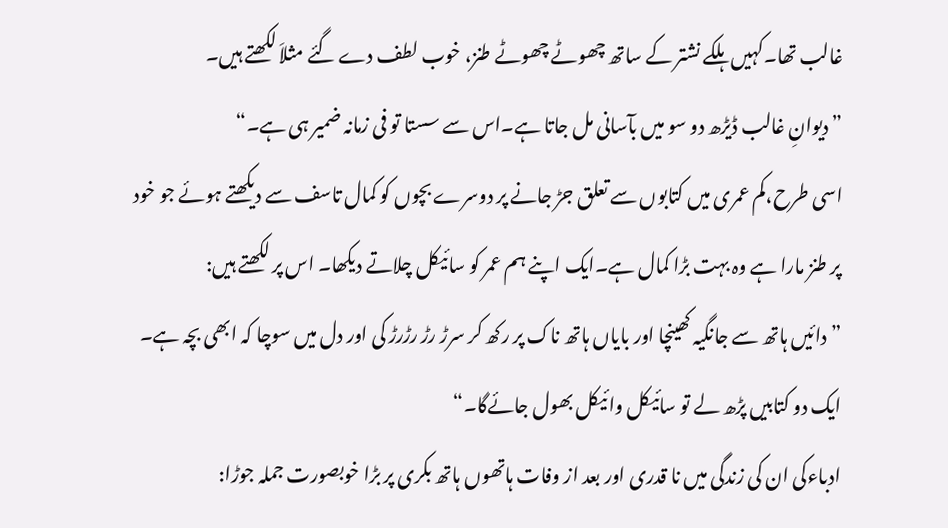غالب تھا۔کہیں ہلکے نشتر کے ساتھ چھوٹے چھوٹے طنز، خوب لطف دے گئے مثلاَ لکھتے ہیں۔
” دیوانِ غالب ڈیڑھ دو سو میں بآسانی مل جاتا ہے۔اس سے سستا تو فی زمانہ ضمیر ہی ہے۔“
اسی طرح،کم عمری میں کتابوں سے تعلق جڑ جانے پر دوسرے بچوں کو کمال تاسف سے دیکھتے ہوئے جو خود پر طنز مارا ہے وہ بہت بڑا کمال ہے۔ایک اپنے ہم عمر کو سائیکل چلاتے دیکھا۔ اس پر لکھتے ہیں:
”دائیں ہاتھ سے جانگیہ کھینچا اور بایاں ہاتھ ناک پر رکھ کر سرڑ رڑ رڑرڑ کی اور دل میں سوچا کہ ابھی بچہ ہے۔ ایک دو کتابیں پڑھ لے تو سائیکل وائیکل بھول جائےگا۔“
ادباءکی ان کی زندگی میں نا قدری اور بعد از وفات ہاتھوں ہاتھ بکری پر بڑا خوبصورت جملہ جوڑا: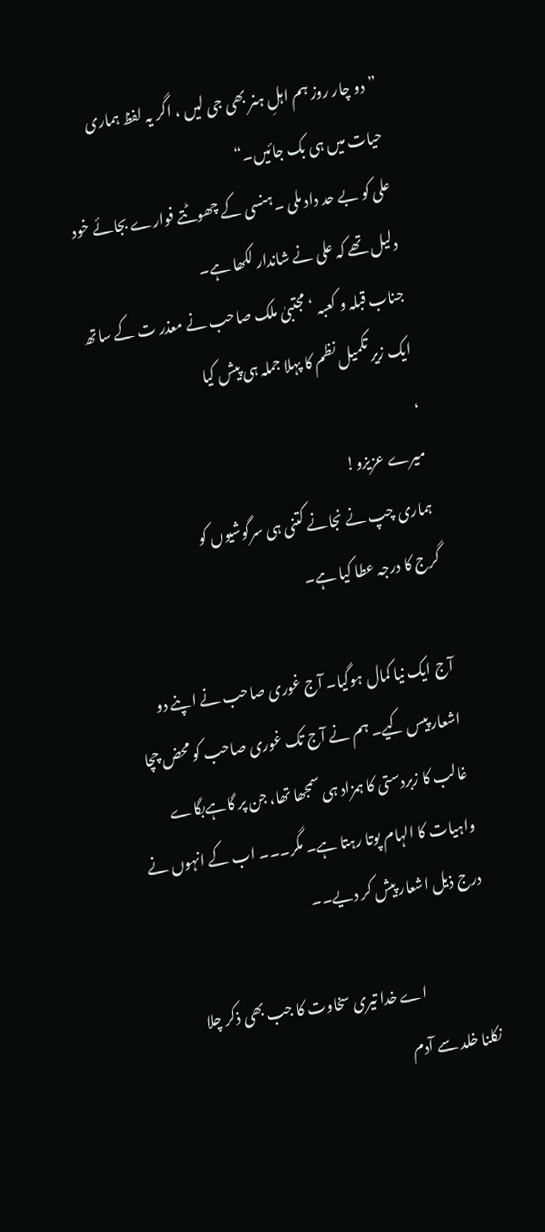”دو چار روز ہم اہلِ ہنر بھی جی لیں ، اگر یہ لفظ ہماری حیات میں ہی بک جائیں۔“
علی کو بے حد داد ملی ۔ہنسی کے چھوٹتے فوارے بجائے خود دلیل تھے کہ علی نے شاندار لکھا ہے۔
جناب قبلہ و کعبہ ‘ مجتبیٰ ملک صاحب نے معذر ت کے ساتھ ایک زیر تکمیل نظم کا پہلا جملہ ہی پیش کیا
،
میرے عزیزو!
ہماری چپ نے نجانے کتنی ہی سرگوشیوں کو
گرج کا درجہ عطا کیا ہے۔

آج ایک نیا کمال ہوگیا۔ آج غوری صاحب نے اپنے دو اشعار پیس کیے۔ ہم نے آج تک غوری صاحب کو محض چچا غالب کا زبردستی کا ہمزاد ہی سمجھا تھا، جن پر گاہےبگاے واہیات کا الہام پوتا رہتا ہے۔ مگر۔۔۔ اب کے انہوں نے درج ذیل اشعار پیش کر دیے۔۔

                        اے خدا تیری سخاوت کا جب بھی ذکر چلا
نکلنا خلد سے آدم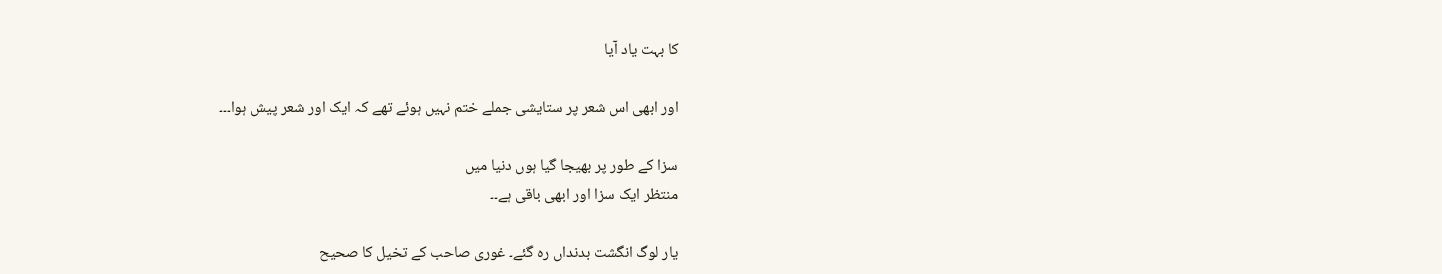کا بہت یاد آیا

اور ابھی اس شعر پر ستایشی جملے ختم نہیں ہوئے تھے کہ ایک اور شعر پیش ہوا۔۔۔

سزا کے طور پر بھیجا گیا ہوں دنیا میں
منتظر ایک سزا اور ابھی باقی ہے۔۔

یار لوگ انگشت بدنداں رہ گئے۔ غوری صاحب کے تخیل کا صحیح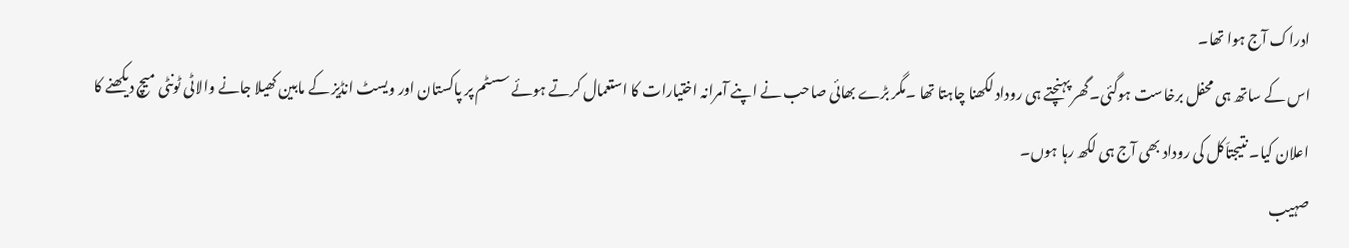ادراک آج ہوا تھا۔
اس کے ساتھ ہی محفل برخاست ہوگئی۔گھر پہنچتے ہی روداد لکھنا چاہتا تھا ۔مگر بڑے بھائی صاحب نے اپنے آمرانہ اختیارات کا استعمال کرتے ہوئے سسٹم پر پاکستان اور ویسٹ انڈیز کے مابین کھیلا جانے والاٹی ٹونٹی میچ دیکھنے کا اعلان کیا۔ نتیجتاَکل کی روداد بھی آج ہی لکھ رہا ہوں۔
صہیب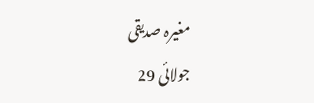مغیرہ صدیقی
جولائی 29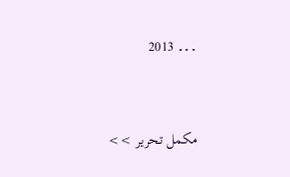۔۔۔ 2013


مکمل تحریر >>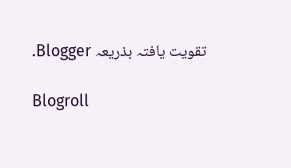تقویت یافتہ بذریعہ Blogger.

Blogroll